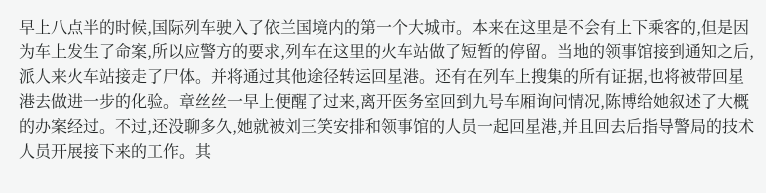早上八点半的时候,国际列车驶入了依兰国境内的第一个大城市。本来在这里是不会有上下乘客的,但是因为车上发生了命案,所以应警方的要求,列车在这里的火车站做了短暂的停留。当地的领事馆接到通知之后,派人来火车站接走了尸体。并将通过其他途径转运回星港。还有在列车上搜集的所有证据,也将被带回星港去做进一步的化验。章丝丝一早上便醒了过来,离开医务室回到九号车厢询问情况,陈博给她叙述了大概的办案经过。不过,还没聊多久,她就被刘三笑安排和领事馆的人员一起回星港,并且回去后指导警局的技术人员开展接下来的工作。其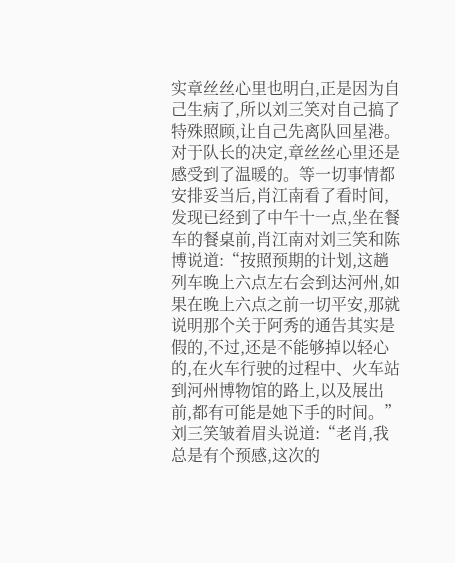实章丝丝心里也明白,正是因为自己生病了,所以刘三笑对自己搞了特殊照顾,让自己先离队回星港。对于队长的决定,章丝丝心里还是感受到了温暖的。等一切事情都安排妥当后,肖江南看了看时间,发现已经到了中午十一点,坐在餐车的餐桌前,肖江南对刘三笑和陈博说道:“按照预期的计划,这趟列车晚上六点左右会到达河州,如果在晚上六点之前一切平安,那就说明那个关于阿秀的通告其实是假的,不过,还是不能够掉以轻心的,在火车行驶的过程中、火车站到河州博物馆的路上,以及展出前,都有可能是她下手的时间。”刘三笑皱着眉头说道:“老肖,我总是有个预感,这次的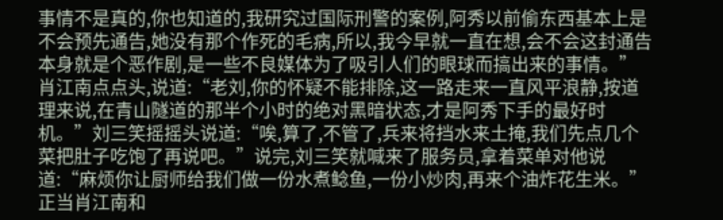事情不是真的,你也知道的,我研究过国际刑警的案例,阿秀以前偷东西基本上是不会预先通告,她没有那个作死的毛病,所以,我今早就一直在想,会不会这封通告本身就是个恶作剧,是一些不良媒体为了吸引人们的眼球而搞出来的事情。”肖江南点点头,说道:“老刘,你的怀疑不能排除,这一路走来一直风平浪静,按道理来说,在青山隧道的那半个小时的绝对黑暗状态,才是阿秀下手的最好时机。”刘三笑摇摇头说道:“唉,算了,不管了,兵来将挡水来土掩,我们先点几个菜把肚子吃饱了再说吧。”说完,刘三笑就喊来了服务员,拿着菜单对他说道:“麻烦你让厨师给我们做一份水煮鲶鱼,一份小炒肉,再来个油炸花生米。”正当肖江南和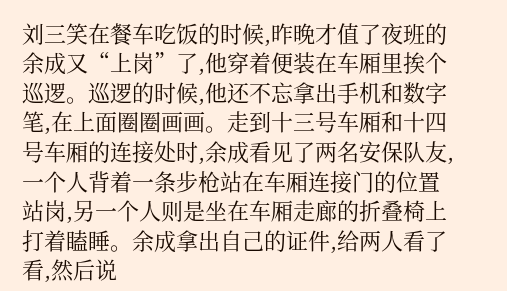刘三笑在餐车吃饭的时候,昨晚才值了夜班的余成又“上岗”了,他穿着便装在车厢里挨个巡逻。巡逻的时候,他还不忘拿出手机和数字笔,在上面圈圈画画。走到十三号车厢和十四号车厢的连接处时,余成看见了两名安保队友,一个人背着一条步枪站在车厢连接门的位置站岗,另一个人则是坐在车厢走廊的折叠椅上打着瞌睡。余成拿出自己的证件,给两人看了看,然后说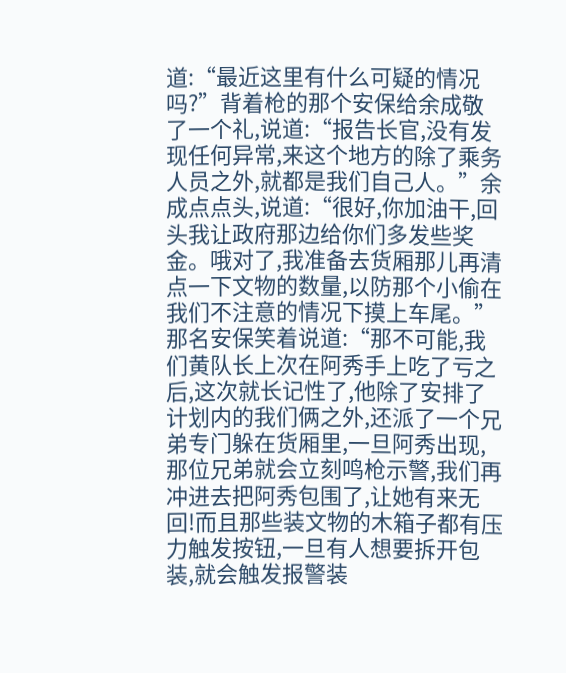道:“最近这里有什么可疑的情况吗?”背着枪的那个安保给余成敬了一个礼,说道:“报告长官,没有发现任何异常,来这个地方的除了乘务人员之外,就都是我们自己人。”余成点点头,说道:“很好,你加油干,回头我让政府那边给你们多发些奖金。哦对了,我准备去货厢那儿再清点一下文物的数量,以防那个小偷在我们不注意的情况下摸上车尾。”那名安保笑着说道:“那不可能,我们黄队长上次在阿秀手上吃了亏之后,这次就长记性了,他除了安排了计划内的我们俩之外,还派了一个兄弟专门躲在货厢里,一旦阿秀出现,那位兄弟就会立刻鸣枪示警,我们再冲进去把阿秀包围了,让她有来无回!而且那些装文物的木箱子都有压力触发按钮,一旦有人想要拆开包装,就会触发报警装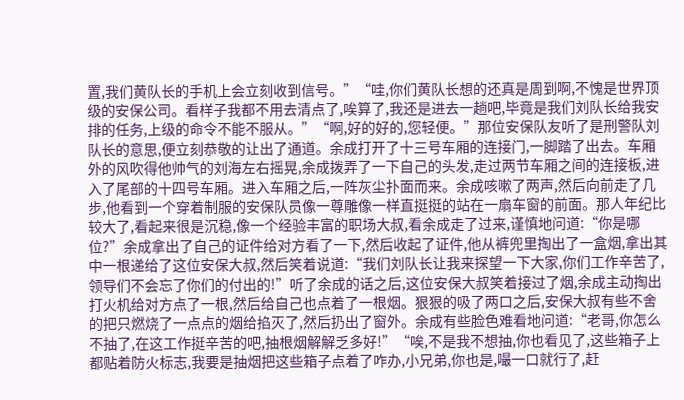置,我们黄队长的手机上会立刻收到信号。”“哇,你们黄队长想的还真是周到啊,不愧是世界顶级的安保公司。看样子我都不用去清点了,唉算了,我还是进去一趟吧,毕竟是我们刘队长给我安排的任务,上级的命令不能不服从。”“啊,好的好的,您轻便。”那位安保队友听了是刑警队刘队长的意思,便立刻恭敬的让出了通道。余成打开了十三号车厢的连接门,一脚踏了出去。车厢外的风吹得他帅气的刘海左右摇晃,余成拨弄了一下自己的头发,走过两节车厢之间的连接板,进入了尾部的十四号车厢。进入车厢之后,一阵灰尘扑面而来。余成咳嗽了两声,然后向前走了几步,他看到一个穿着制服的安保队员像一尊雕像一样直挺挺的站在一扇车窗的前面。那人年纪比较大了,看起来很是沉稳,像一个经验丰富的职场大叔,看余成走了过来,谨慎地问道:“你是哪位?”余成拿出了自己的证件给对方看了一下,然后收起了证件,他从裤兜里掏出了一盒烟,拿出其中一根递给了这位安保大叔,然后笑着说道:“我们刘队长让我来探望一下大家,你们工作辛苦了,领导们不会忘了你们的付出的!”听了余成的话之后,这位安保大叔笑着接过了烟,余成主动掏出打火机给对方点了一根,然后给自己也点着了一根烟。狠狠的吸了两口之后,安保大叔有些不舍的把只燃烧了一点点的烟给掐灭了,然后扔出了窗外。余成有些脸色难看地问道:“老哥,你怎么不抽了,在这工作挺辛苦的吧,抽根烟解解乏多好!”“唉,不是我不想抽,你也看见了,这些箱子上都贴着防火标志,我要是抽烟把这些箱子点着了咋办,小兄弟,你也是,嘬一口就行了,赶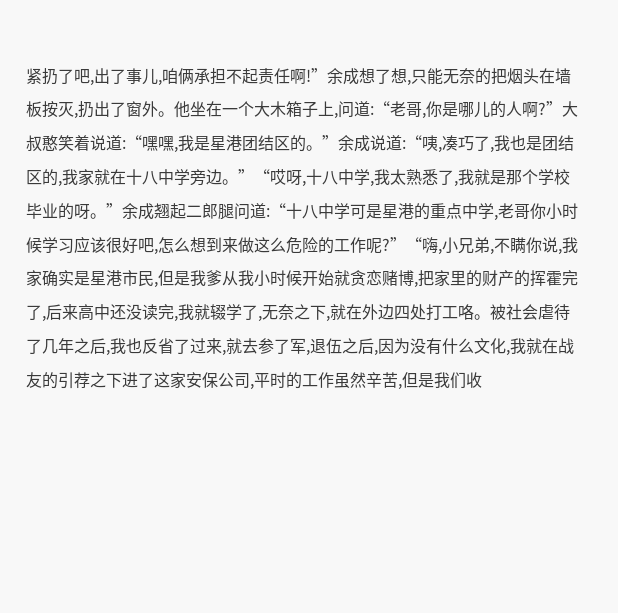紧扔了吧,出了事儿,咱俩承担不起责任啊!”余成想了想,只能无奈的把烟头在墙板按灭,扔出了窗外。他坐在一个大木箱子上,问道:“老哥,你是哪儿的人啊?”大叔憨笑着说道:“嘿嘿,我是星港团结区的。”余成说道:“咦,凑巧了,我也是团结区的,我家就在十八中学旁边。”“哎呀,十八中学,我太熟悉了,我就是那个学校毕业的呀。”余成翘起二郎腿问道:“十八中学可是星港的重点中学,老哥你小时候学习应该很好吧,怎么想到来做这么危险的工作呢?”“嗨,小兄弟,不瞒你说,我家确实是星港市民,但是我爹从我小时候开始就贪恋赌博,把家里的财产的挥霍完了,后来高中还没读完,我就辍学了,无奈之下,就在外边四处打工咯。被社会虐待了几年之后,我也反省了过来,就去参了军,退伍之后,因为没有什么文化,我就在战友的引荐之下进了这家安保公司,平时的工作虽然辛苦,但是我们收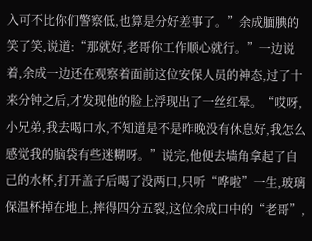入可不比你们警察低,也算是分好差事了。”余成腼腆的笑了笑,说道:“那就好,老哥你工作顺心就行。”一边说着,余成一边还在观察着面前这位安保人员的神态,过了十来分钟之后,才发现他的脸上浮现出了一丝红晕。“哎呀,小兄弟,我去喝口水,不知道是不是昨晚没有休息好,我怎么感觉我的脑袋有些迷糊呀。”说完,他便去墙角拿起了自己的水杯,打开盖子后喝了没两口,只听“哗啦”一生,玻璃保温杯掉在地上,摔得四分五裂,这位余成口中的“老哥”,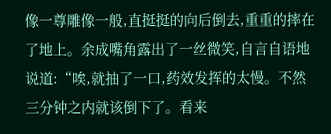像一尊雕像一般,直挺挺的向后倒去,重重的摔在了地上。余成嘴角露出了一丝微笑,自言自语地说道:“唉,就抽了一口,药效发挥的太慢。不然三分钟之内就该倒下了。看来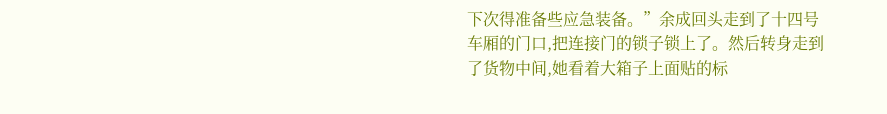下次得准备些应急装备。”余成回头走到了十四号车厢的门口,把连接门的锁子锁上了。然后转身走到了货物中间,她看着大箱子上面贴的标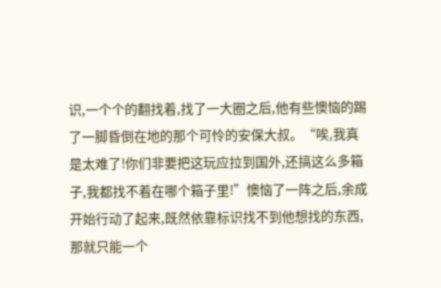识,一个个的翻找着,找了一大圈之后,他有些懊恼的踢了一脚昏倒在地的那个可怜的安保大叔。“唉,我真是太难了!你们非要把这玩应拉到国外,还搞这么多箱子,我都找不着在哪个箱子里!”懊恼了一阵之后,余成开始行动了起来,既然依靠标识找不到他想找的东西,那就只能一个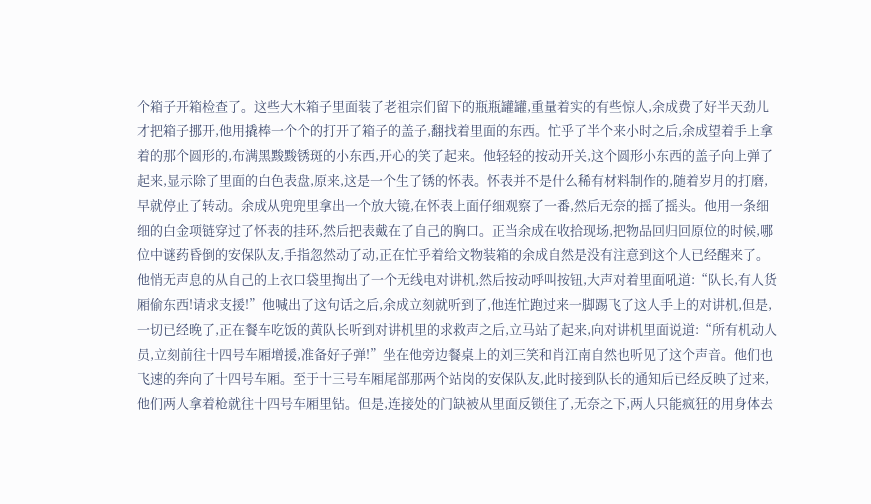个箱子开箱检查了。这些大木箱子里面装了老祖宗们留下的瓶瓶罐罐,重量着实的有些惊人,余成费了好半天劲儿才把箱子挪开,他用撬棒一个个的打开了箱子的盖子,翻找着里面的东西。忙乎了半个来小时之后,余成望着手上拿着的那个圆形的,布满黑黢黢锈斑的小东西,开心的笑了起来。他轻轻的按动开关,这个圆形小东西的盖子向上弹了起来,显示除了里面的白色表盘,原来,这是一个生了锈的怀表。怀表并不是什么稀有材料制作的,随着岁月的打磨,早就停止了转动。余成从兜兜里拿出一个放大镜,在怀表上面仔细观察了一番,然后无奈的摇了摇头。他用一条细细的白金项链穿过了怀表的挂环,然后把表戴在了自己的胸口。正当余成在收拾现场,把物品回归回原位的时候,哪位中谜药昏倒的安保队友,手指忽然动了动,正在忙乎着给文物装箱的余成自然是没有注意到这个人已经醒来了。他悄无声息的从自己的上衣口袋里掏出了一个无线电对讲机,然后按动呼叫按钮,大声对着里面吼道:“队长,有人货厢偷东西!请求支援!”他喊出了这句话之后,余成立刻就听到了,他连忙跑过来一脚踢飞了这人手上的对讲机,但是,一切已经晚了,正在餐车吃饭的黄队长听到对讲机里的求救声之后,立马站了起来,向对讲机里面说道:“所有机动人员,立刻前往十四号车厢增援,准备好子弹!”坐在他旁边餐桌上的刘三笑和肖江南自然也听见了这个声音。他们也飞速的奔向了十四号车厢。至于十三号车厢尾部那两个站岗的安保队友,此时接到队长的通知后已经反映了过来,他们两人拿着枪就往十四号车厢里钻。但是,连接处的门缺被从里面反锁住了,无奈之下,两人只能疯狂的用身体去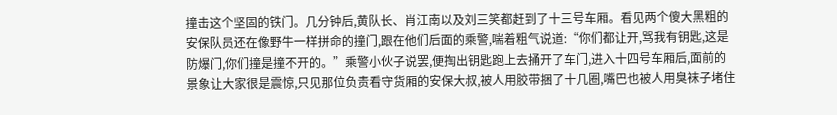撞击这个坚固的铁门。几分钟后,黄队长、肖江南以及刘三笑都赶到了十三号车厢。看见两个傻大黑粗的安保队员还在像野牛一样拼命的撞门,跟在他们后面的乘警,喘着粗气说道:“你们都让开,骂我有钥匙,这是防爆门,你们撞是撞不开的。”乘警小伙子说罢,便掏出钥匙跑上去捅开了车门,进入十四号车厢后,面前的景象让大家很是震惊,只见那位负责看守货厢的安保大叔,被人用胶带捆了十几圈,嘴巴也被人用臭袜子堵住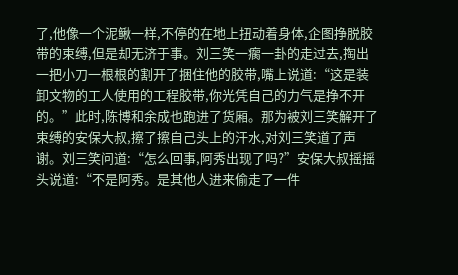了,他像一个泥鳅一样,不停的在地上扭动着身体,企图挣脱胶带的束缚,但是却无济于事。刘三笑一瘸一卦的走过去,掏出一把小刀一根根的割开了捆住他的胶带,嘴上说道:“这是装卸文物的工人使用的工程胶带,你光凭自己的力气是挣不开的。”此时,陈博和余成也跑进了货厢。那为被刘三笑解开了束缚的安保大叔,擦了擦自己头上的汗水,对刘三笑道了声谢。刘三笑问道:“怎么回事,阿秀出现了吗?”安保大叔摇摇头说道:“不是阿秀。是其他人进来偷走了一件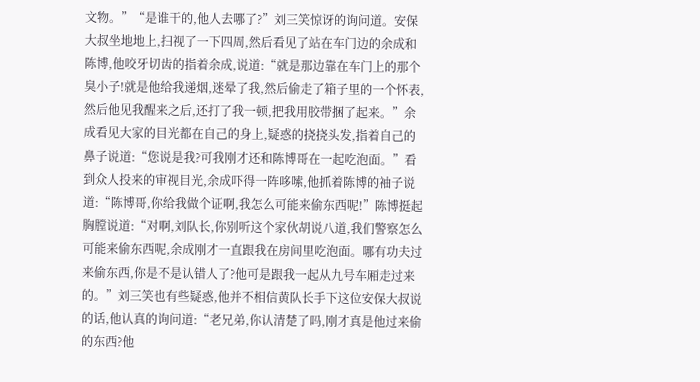文物。”“是谁干的,他人去哪了?”刘三笑惊讶的询问道。安保大叔坐地地上,扫视了一下四周,然后看见了站在车门边的余成和陈博,他咬牙切齿的指着余成,说道:“就是那边靠在车门上的那个臭小子!就是他给我递烟,迷晕了我,然后偷走了箱子里的一个怀表,然后他见我醒来之后,还打了我一顿,把我用胶带捆了起来。”余成看见大家的目光都在自己的身上,疑惑的挠挠头发,指着自己的鼻子说道:“您说是我?可我刚才还和陈博哥在一起吃泡面。”看到众人投来的审视目光,余成吓得一阵哆嗦,他抓着陈博的袖子说道:“陈博哥,你给我做个证啊,我怎么可能来偷东西呢!”陈博挺起胸膛说道:“对啊,刘队长,你别听这个家伙胡说八道,我们警察怎么可能来偷东西呢,余成刚才一直跟我在房间里吃泡面。哪有功夫过来偷东西,你是不是认错人了?他可是跟我一起从九号车厢走过来的。”刘三笑也有些疑惑,他并不相信黄队长手下这位安保大叔说的话,他认真的询问道:“老兄弟,你认清楚了吗,刚才真是他过来偷的东西?他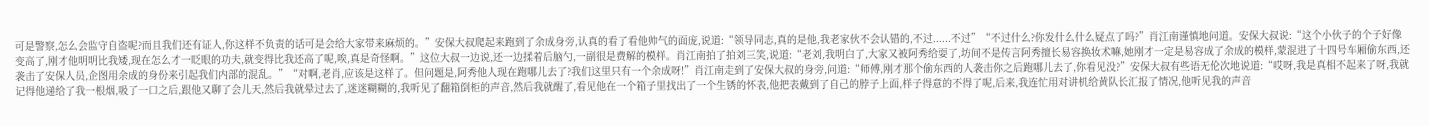可是警察,怎么会监守自盗呢?而且我们还有证人,你这样不负责的话可是会给大家带来麻烦的。”安保大叔爬起来跑到了余成身旁,认真的看了看他帅气的面庞,说道:“领导同志,真的是他,我老家伙不会认错的,不过......不过”“不过什么?你发什么什么疑点了吗?”肖江南谨慎地问道。安保大叔说:“这个小伙子的个子好像变高了,刚才他明明比我矮,现在怎么才一眨眼的功夫,就变得比我还高了呢,唉,真是奇怪啊。”这位大叔一边说,还一边揉着后脑勺,一副很是费解的模样。肖江南拍了拍刘三笑,说道:“老刘,我明白了,大家又被阿秀给耍了,坊间不是传言阿秀擅长易容换妆术嘛,她刚才一定是易容成了余成的模样,蒙混进了十四号车厢偷东西,还袭击了安保人员,企图用余成的身份来引起我们内部的混乱。”“对啊,老肖,应该是这样了。但问题是,阿秀他人现在跑哪儿去了?我们这里只有一个余成呀!”肖江南走到了安保大叔的身旁,问道:“师傅,刚才那个偷东西的人袭击你之后跑哪儿去了,你看见没?”安保大叔有些语无伦次地说道:“哎呀,我是真相不起来了呀,我就记得他递给了我一根烟,吸了一口之后,跟他又聊了会儿天,然后我就晕过去了,迷迷糊糊的,我听见了翻箱倒柜的声音,然后我就醒了,看见他在一个箱子里找出了一个生锈的怀表,他把表戴到了自己的脖子上面,样子得意的不得了呢,后来,我连忙用对讲机给黄队长汇报了情况,他听见我的声音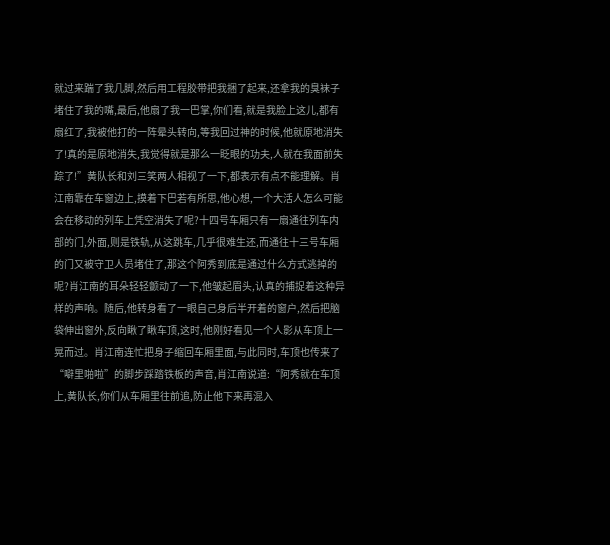就过来踹了我几脚,然后用工程胶带把我捆了起来,还拿我的臭袜子堵住了我的嘴,最后,他扇了我一巴掌,你们看,就是我脸上这儿,都有扇红了,我被他打的一阵晕头转向,等我回过神的时候,他就原地消失了!真的是原地消失,我觉得就是那么一眨眼的功夫,人就在我面前失踪了!”黄队长和刘三笑两人相视了一下,都表示有点不能理解。肖江南靠在车窗边上,摸着下巴若有所思,他心想,一个大活人怎么可能会在移动的列车上凭空消失了呢?十四号车厢只有一扇通往列车内部的门,外面,则是铁轨,从这跳车,几乎很难生还,而通往十三号车厢的门又被守卫人员堵住了,那这个阿秀到底是通过什么方式逃掉的呢?肖江南的耳朵轻轻颤动了一下,他皱起眉头,认真的捕捉着这种异样的声响。随后,他转身看了一眼自己身后半开着的窗户,然后把脑袋伸出窗外,反向瞅了瞅车顶,这时,他刚好看见一个人影从车顶上一晃而过。肖江南连忙把身子缩回车厢里面,与此同时,车顶也传来了“噼里啪啦”的脚步踩踏铁板的声音,肖江南说道:“阿秀就在车顶上,黄队长,你们从车厢里往前追,防止他下来再混入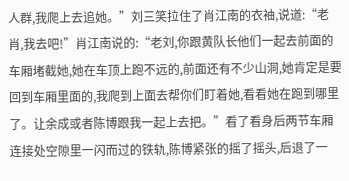人群,我爬上去追她。”刘三笑拉住了肖江南的衣袖,说道:“老肖,我去吧!”肖江南说的:“老刘,你跟黄队长他们一起去前面的车厢堵截她,她在车顶上跑不远的,前面还有不少山洞,她肯定是要回到车厢里面的,我爬到上面去帮你们盯着她,看看她在跑到哪里了。让余成或者陈博跟我一起上去把。”看了看身后两节车厢连接处空隙里一闪而过的铁轨,陈博紧张的摇了摇头,后退了一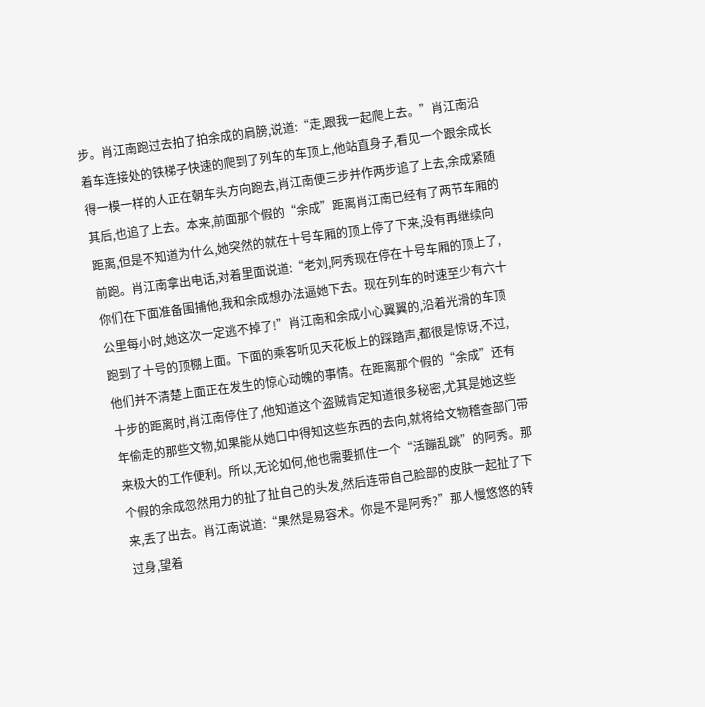步。肖江南跑过去拍了拍余成的肩膀,说道:“走,跟我一起爬上去。”肖江南沿着车连接处的铁梯子快速的爬到了列车的车顶上,他站直身子,看见一个跟余成长得一模一样的人正在朝车头方向跑去,肖江南便三步并作两步追了上去,余成紧随其后,也追了上去。本来,前面那个假的“余成”距离肖江南已经有了两节车厢的距离,但是不知道为什么,她突然的就在十号车厢的顶上停了下来,没有再继续向前跑。肖江南拿出电话,对着里面说道:“老刘,阿秀现在停在十号车厢的顶上了,你们在下面准备围捕他,我和余成想办法逼她下去。现在列车的时速至少有六十公里每小时,她这次一定逃不掉了!”肖江南和余成小心翼翼的,沿着光滑的车顶跑到了十号的顶棚上面。下面的乘客听见天花板上的踩踏声,都很是惊讶,不过,他们并不清楚上面正在发生的惊心动魄的事情。在距离那个假的“余成”还有十步的距离时,肖江南停住了,他知道这个盗贼肯定知道很多秘密,尤其是她这些年偷走的那些文物,如果能从她口中得知这些东西的去向,就将给文物稽查部门带来极大的工作便利。所以,无论如何,他也需要抓住一个“活蹦乱跳”的阿秀。那个假的余成忽然用力的扯了扯自己的头发,然后连带自己脸部的皮肤一起扯了下来,丢了出去。肖江南说道:“果然是易容术。你是不是阿秀?”那人慢悠悠的转过身,望着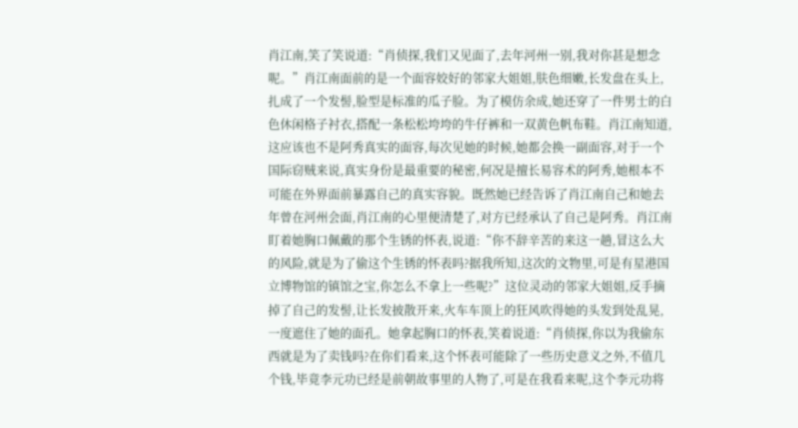肖江南,笑了笑说道:“肖侦探,我们又见面了,去年河州一别,我对你甚是想念呢。”肖江南面前的是一个面容姣好的邻家大姐姐,肤色细嫩,长发盘在头上,扎成了一个发髻,脸型是标准的瓜子脸。为了模仿余成,她还穿了一件男士的白色休闲格子衬衣,搭配一条松松垮垮的牛仔裤和一双黄色帆布鞋。肖江南知道,这应该也不是阿秀真实的面容,每次见她的时候,她都会换一副面容,对于一个国际窃贼来说,真实身份是最重要的秘密,何况是擅长易容术的阿秀,她根本不可能在外界面前暴露自己的真实容貌。既然她已经告诉了肖江南自己和她去年曾在河州会面,肖江南的心里便清楚了,对方已经承认了自己是阿秀。肖江南盯着她胸口佩戴的那个生锈的怀表,说道:“你不辞辛苦的来这一趟,冒这么大的风险,就是为了偷这个生锈的怀表吗?据我所知,这次的文物里,可是有星港国立博物馆的镇馆之宝,你怎么不拿上一些呢?”这位灵动的邻家大姐姐,反手摘掉了自己的发髻,让长发披散开来,火车车顶上的狂风吹得她的头发到处乱晃,一度遮住了她的面孔。她拿起胸口的怀表,笑着说道:“肖侦探,你以为我偷东西就是为了卖钱吗?在你们看来,这个怀表可能除了一些历史意义之外,不值几个钱,毕竟李元功已经是前朝故事里的人物了,可是在我看来呢,这个李元功将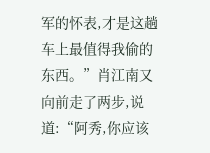军的怀表,才是这趟车上最值得我偷的东西。”肖江南又向前走了两步,说道:“阿秀,你应该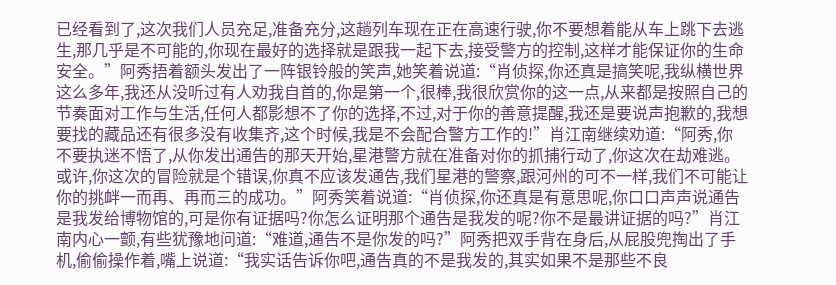已经看到了,这次我们人员充足,准备充分,这趟列车现在正在高速行驶,你不要想着能从车上跳下去逃生,那几乎是不可能的,你现在最好的选择就是跟我一起下去,接受警方的控制,这样才能保证你的生命安全。”阿秀捂着额头发出了一阵银铃般的笑声,她笑着说道:“肖侦探,你还真是搞笑呢,我纵横世界这么多年,我还从没听过有人劝我自首的,你是第一个,很棒,我很欣赏你的这一点,从来都是按照自己的节奏面对工作与生活,任何人都影想不了你的选择,不过,对于你的善意提醒,我还是要说声抱歉的,我想要找的藏品还有很多没有收集齐,这个时候,我是不会配合警方工作的!”肖江南继续劝道:“阿秀,你不要执迷不悟了,从你发出通告的那天开始,星港警方就在准备对你的抓捕行动了,你这次在劫难逃。或许,你这次的冒险就是个错误,你真不应该发通告,我们星港的警察,跟河州的可不一样,我们不可能让你的挑衅一而再、再而三的成功。”阿秀笑着说道:“肖侦探,你还真是有意思呢,你口口声声说通告是我发给博物馆的,可是你有证据吗?你怎么证明那个通告是我发的呢?你不是最讲证据的吗?”肖江南内心一颤,有些犹豫地问道:“难道,通告不是你发的吗?”阿秀把双手背在身后,从屁股兜掏出了手机,偷偷操作着,嘴上说道:“我实话告诉你吧,通告真的不是我发的,其实如果不是那些不良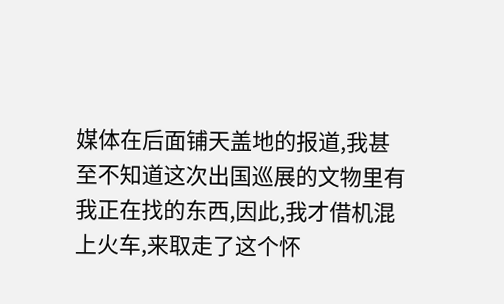媒体在后面铺天盖地的报道,我甚至不知道这次出国巡展的文物里有我正在找的东西,因此,我才借机混上火车,来取走了这个怀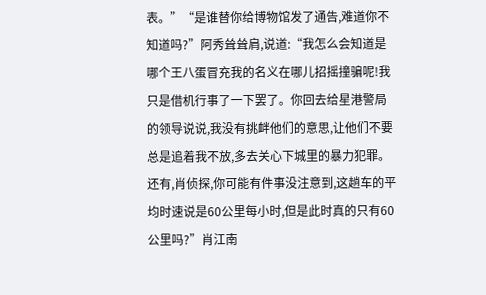表。”“是谁替你给博物馆发了通告,难道你不知道吗?”阿秀耸耸肩,说道:“我怎么会知道是哪个王八蛋冒充我的名义在哪儿招摇撞骗呢!我只是借机行事了一下罢了。你回去给星港警局的领导说说,我没有挑衅他们的意思,让他们不要总是追着我不放,多去关心下城里的暴力犯罪。还有,肖侦探,你可能有件事没注意到,这趟车的平均时速说是60公里每小时,但是此时真的只有60公里吗?”肖江南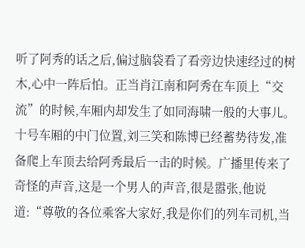听了阿秀的话之后,偏过脑袋看了看旁边快速经过的树木,心中一阵后怕。正当肖江南和阿秀在车顶上“交流”的时候,车厢内却发生了如同海啸一般的大事儿。十号车厢的中门位置,刘三笑和陈博已经蓄势待发,准备爬上车顶去给阿秀最后一击的时候。广播里传来了奇怪的声音,这是一个男人的声音,很是嚣张,他说道:“尊敬的各位乘客大家好,我是你们的列车司机,当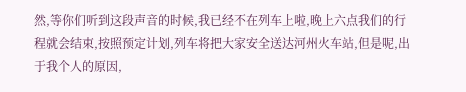然,等你们听到这段声音的时候,我已经不在列车上啦,晚上六点我们的行程就会结束,按照预定计划,列车将把大家安全送达河州火车站,但是呢,出于我个人的原因,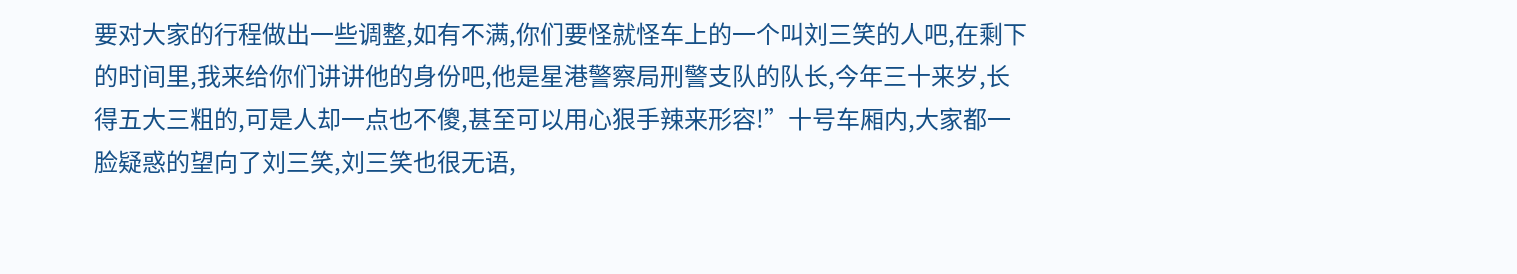要对大家的行程做出一些调整,如有不满,你们要怪就怪车上的一个叫刘三笑的人吧,在剩下的时间里,我来给你们讲讲他的身份吧,他是星港警察局刑警支队的队长,今年三十来岁,长得五大三粗的,可是人却一点也不傻,甚至可以用心狠手辣来形容!”十号车厢内,大家都一脸疑惑的望向了刘三笑,刘三笑也很无语,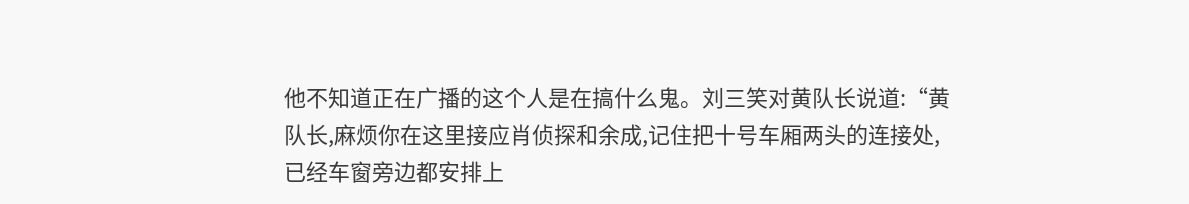他不知道正在广播的这个人是在搞什么鬼。刘三笑对黄队长说道:“黄队长,麻烦你在这里接应肖侦探和余成,记住把十号车厢两头的连接处,已经车窗旁边都安排上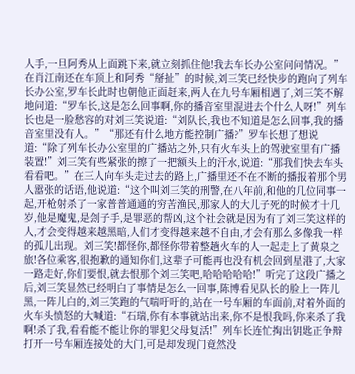人手,一旦阿秀从上面跳下来,就立刻抓住他!我去车长办公室问问情况。”在肖江南还在车顶上和阿秀“掰扯”的时候,刘三笑已经快步的跑向了列车长办公室,罗车长此时也朝他正面赶来,两人在九号车厢相遇了,刘三笑不解地问道:“罗车长,这是怎么回事啊,你的播音室里混进去个什么人呀!”列车长也是一脸愁容的对刘三笑说道:“刘队长,我也不知道是怎么回事,我的播音室里没有人。”“那还有什么地方能控制广播?”罗车长想了想说道:“除了列车长办公室里的广播站之外,只有火车头上的驾驶室里有广播装置!”刘三笑有些紧张的擦了一把额头上的汗水,说道:“那我们快去车头看看吧。”在三人向车头走过去的路上,广播里还不在不断的播报着那个男人嚣张的话语,他说道:“这个叫刘三笑的刑警,在八年前,和他的几位同事一起,开枪射杀了一家普普通通的穷苦渔民,那家人的大儿子死的时候才十几岁,他是魔鬼,是刽子手,是罪恶的帮凶,这个社会就是因为有了刘三笑这样的人,才会变得越来越黑暗,人们才变得越来越不自由,才会有那么多像我一样的孤儿出现。刘三笑!都怪你,都怪你带着整趟火车的人一起走上了黄泉之旅!各位乘客,很抱歉的通知你们,这辈子可能再也没有机会回到星港了,大家一路走好,你们要恨,就去恨那个刘三笑吧,哈哈哈哈哈!”听完了这段广播之后,刘三笑显然已经明白了事情是怎么一回事,陈博看见队长的脸上一阵儿黑,一阵儿白的,刘三笑跑的气喘吁吁的,站在一号车厢的车面前,对着外面的火车头愤怒的大喊道:“石瑞,你有本事就站出来,你不是恨我吗,你来杀了我啊!杀了我,看看能不能让你的罪犯父母复活!”列车长连忙掏出钥匙正争辩打开一号车厢连接处的大门,可是却发现门竟然没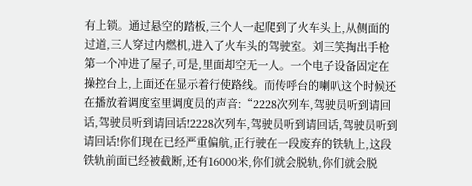有上锁。通过悬空的踏板,三个人一起爬到了火车头上,从侧面的过道,三人穿过内燃机,进入了火车头的驾驶室。刘三笑掏出手枪第一个冲进了屋子,可是,里面却空无一人。一个电子设备固定在操控台上,上面还在显示着行使路线。而传呼台的喇叭这个时候还在播放着调度室里调度员的声音:“2228次列车,驾驶员听到请回话,驾驶员听到请回话!2228次列车,驾驶员听到请回话,驾驶员听到请回话!你们现在已经严重偏航,正行驶在一段废弃的铁轨上,这段铁轨前面已经被截断,还有16000米,你们就会脱轨,你们就会脱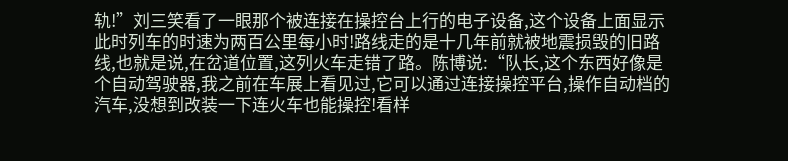轨!”刘三笑看了一眼那个被连接在操控台上行的电子设备,这个设备上面显示此时列车的时速为两百公里每小时!路线走的是十几年前就被地震损毁的旧路线,也就是说,在岔道位置,这列火车走错了路。陈博说:“队长,这个东西好像是个自动驾驶器,我之前在车展上看见过,它可以通过连接操控平台,操作自动档的汽车,没想到改装一下连火车也能操控!看样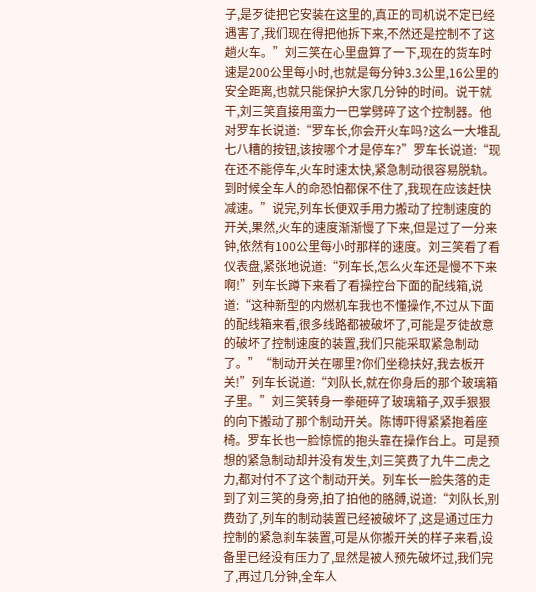子,是歹徒把它安装在这里的,真正的司机说不定已经遇害了,我们现在得把他拆下来,不然还是控制不了这趟火车。”刘三笑在心里盘算了一下,现在的货车时速是200公里每小时,也就是每分钟3.3公里,16公里的安全距离,也就只能保护大家几分钟的时间。说干就干,刘三笑直接用蛮力一巴掌劈碎了这个控制器。他对罗车长说道:“罗车长,你会开火车吗?这么一大堆乱七八糟的按钮,该按哪个才是停车?”罗车长说道:“现在还不能停车,火车时速太快,紧急制动很容易脱轨。到时候全车人的命恐怕都保不住了,我现在应该赶快减速。”说完,列车长便双手用力搬动了控制速度的开关,果然,火车的速度渐渐慢了下来,但是过了一分来钟,依然有100公里每小时那样的速度。刘三笑看了看仪表盘,紧张地说道:“列车长,怎么火车还是慢不下来啊!”列车长蹲下来看了看操控台下面的配线箱,说道:“这种新型的内燃机车我也不懂操作,不过从下面的配线箱来看,很多线路都被破坏了,可能是歹徒故意的破坏了控制速度的装置,我们只能采取紧急制动了。”“制动开关在哪里?你们坐稳扶好,我去板开关!”列车长说道:“刘队长,就在你身后的那个玻璃箱子里。”刘三笑转身一拳砸碎了玻璃箱子,双手狠狠的向下搬动了那个制动开关。陈博吓得紧紧抱着座椅。罗车长也一脸惊慌的抱头靠在操作台上。可是预想的紧急制动却并没有发生,刘三笑费了九牛二虎之力,都对付不了这个制动开关。列车长一脸失落的走到了刘三笑的身旁,拍了拍他的胳膊,说道:“刘队长,别费劲了,列车的制动装置已经被破坏了,这是通过压力控制的紧急刹车装置,可是从你搬开关的样子来看,设备里已经没有压力了,显然是被人预先破坏过,我们完了,再过几分钟,全车人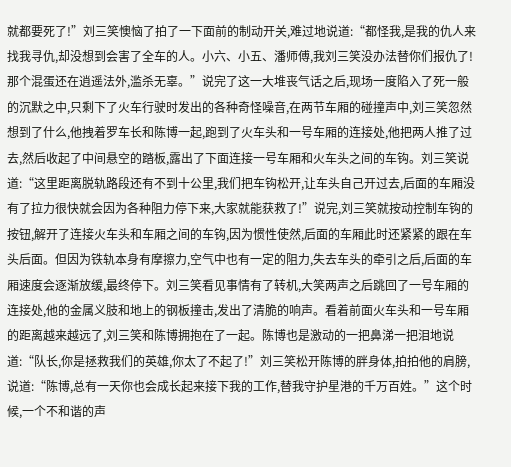就都要死了!”刘三笑懊恼了拍了一下面前的制动开关,难过地说道:“都怪我,是我的仇人来找我寻仇,却没想到会害了全车的人。小六、小五、潘师傅,我刘三笑没办法替你们报仇了!那个混蛋还在逍遥法外,滥杀无辜。”说完了这一大堆丧气话之后,现场一度陷入了死一般的沉默之中,只剩下了火车行驶时发出的各种奇怪噪音,在两节车厢的碰撞声中,刘三笑忽然想到了什么,他拽着罗车长和陈博一起,跑到了火车头和一号车厢的连接处,他把两人推了过去,然后收起了中间悬空的踏板,露出了下面连接一号车厢和火车头之间的车钩。刘三笑说道:“这里距离脱轨路段还有不到十公里,我们把车钩松开,让车头自己开过去,后面的车厢没有了拉力很快就会因为各种阻力停下来,大家就能获救了!”说完,刘三笑就按动控制车钩的按钮,解开了连接火车头和车厢之间的车钩,因为惯性使然,后面的车厢此时还紧紧的跟在车头后面。但因为铁轨本身有摩擦力,空气中也有一定的阻力,失去车头的牵引之后,后面的车厢速度会逐渐放缓,最终停下。刘三笑看见事情有了转机,大笑两声之后跳回了一号车厢的连接处,他的金属义肢和地上的钢板撞击,发出了清脆的响声。看着前面火车头和一号车厢的距离越来越远了,刘三笑和陈博拥抱在了一起。陈博也是激动的一把鼻涕一把泪地说道:“队长,你是拯救我们的英雄,你太了不起了!”刘三笑松开陈博的胖身体,拍拍他的肩膀,说道:“陈博,总有一天你也会成长起来接下我的工作,替我守护星港的千万百姓。”这个时候,一个不和谐的声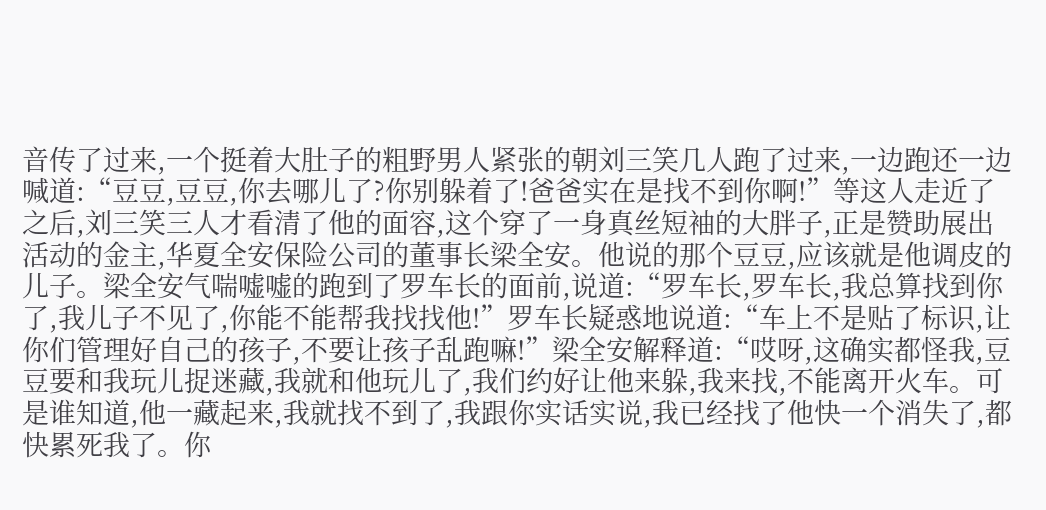音传了过来,一个挺着大肚子的粗野男人紧张的朝刘三笑几人跑了过来,一边跑还一边喊道:“豆豆,豆豆,你去哪儿了?你别躲着了!爸爸实在是找不到你啊!”等这人走近了之后,刘三笑三人才看清了他的面容,这个穿了一身真丝短袖的大胖子,正是赞助展出活动的金主,华夏全安保险公司的董事长梁全安。他说的那个豆豆,应该就是他调皮的儿子。梁全安气喘嘘嘘的跑到了罗车长的面前,说道:“罗车长,罗车长,我总算找到你了,我儿子不见了,你能不能帮我找找他!”罗车长疑惑地说道:“车上不是贴了标识,让你们管理好自己的孩子,不要让孩子乱跑嘛!”梁全安解释道:“哎呀,这确实都怪我,豆豆要和我玩儿捉迷藏,我就和他玩儿了,我们约好让他来躲,我来找,不能离开火车。可是谁知道,他一藏起来,我就找不到了,我跟你实话实说,我已经找了他快一个消失了,都快累死我了。你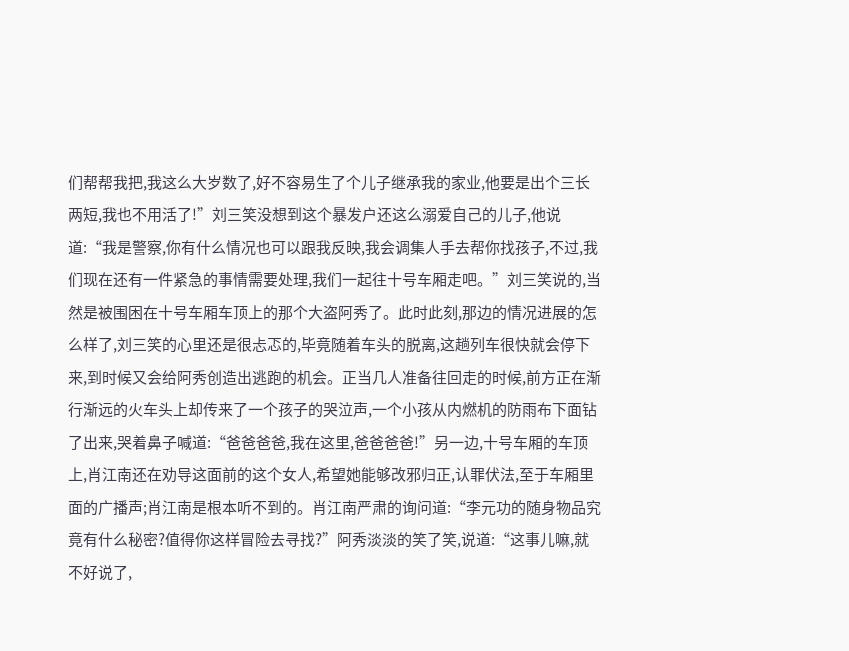们帮帮我把,我这么大岁数了,好不容易生了个儿子继承我的家业,他要是出个三长两短,我也不用活了!”刘三笑没想到这个暴发户还这么溺爱自己的儿子,他说道:“我是警察,你有什么情况也可以跟我反映,我会调集人手去帮你找孩子,不过,我们现在还有一件紧急的事情需要处理,我们一起往十号车厢走吧。”刘三笑说的,当然是被围困在十号车厢车顶上的那个大盗阿秀了。此时此刻,那边的情况进展的怎么样了,刘三笑的心里还是很忐忑的,毕竟随着车头的脱离,这趟列车很快就会停下来,到时候又会给阿秀创造出逃跑的机会。正当几人准备往回走的时候,前方正在渐行渐远的火车头上却传来了一个孩子的哭泣声,一个小孩从内燃机的防雨布下面钻了出来,哭着鼻子喊道:“爸爸爸爸,我在这里,爸爸爸爸!”另一边,十号车厢的车顶上,肖江南还在劝导这面前的这个女人,希望她能够改邪归正,认罪伏法,至于车厢里面的广播声;肖江南是根本听不到的。肖江南严肃的询问道:“李元功的随身物品究竟有什么秘密?值得你这样冒险去寻找?”阿秀淡淡的笑了笑,说道:“这事儿嘛,就不好说了,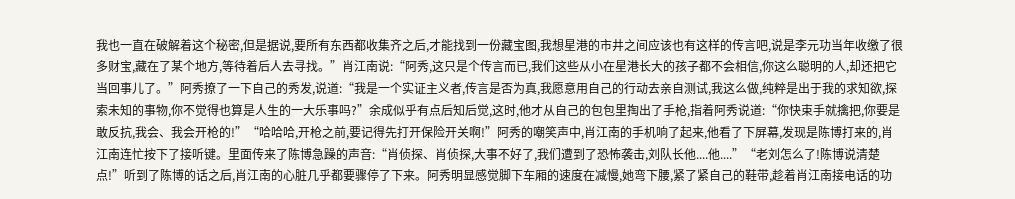我也一直在破解着这个秘密,但是据说,要所有东西都收集齐之后,才能找到一份藏宝图,我想星港的市井之间应该也有这样的传言吧,说是李元功当年收缴了很多财宝,藏在了某个地方,等待着后人去寻找。”肖江南说:“阿秀,这只是个传言而已,我们这些从小在星港长大的孩子都不会相信,你这么聪明的人,却还把它当回事儿了。”阿秀撩了一下自己的秀发,说道:“我是一个实证主义者,传言是否为真,我愿意用自己的行动去亲自测试,我这么做,纯粹是出于我的求知欲,探索未知的事物,你不觉得也算是人生的一大乐事吗?”余成似乎有点后知后觉,这时,他才从自己的包包里掏出了手枪,指着阿秀说道:“你快束手就擒把,你要是敢反抗,我会、我会开枪的!”“哈哈哈,开枪之前,要记得先打开保险开关啊!”阿秀的嘲笑声中,肖江南的手机响了起来,他看了下屏幕,发现是陈博打来的,肖江南连忙按下了接听键。里面传来了陈博急躁的声音:“肖侦探、肖侦探,大事不好了,我们遭到了恐怖袭击,刘队长他....他....”“老刘怎么了!陈博说清楚点!”听到了陈博的话之后,肖江南的心脏几乎都要骤停了下来。阿秀明显感觉脚下车厢的速度在减慢,她弯下腰,紧了紧自己的鞋带,趁着肖江南接电话的功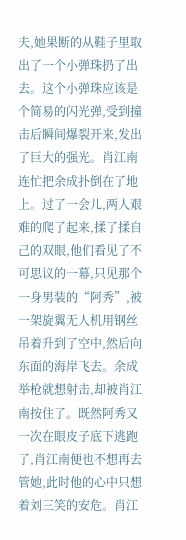夫,她果断的从鞋子里取出了一个小弹珠扔了出去。这个小弹珠应该是个简易的闪光弹,受到撞击后瞬间爆裂开来,发出了巨大的强光。肖江南连忙把余成扑倒在了地上。过了一会儿,两人艰难的爬了起来,揉了揉自己的双眼,他们看见了不可思议的一幕,只见那个一身男装的“阿秀”,被一架旋翼无人机用钢丝吊着升到了空中,然后向东面的海岸飞去。余成举枪就想射击,却被肖江南按住了。既然阿秀又一次在眼皮子底下逃跑了,肖江南便也不想再去管她,此时他的心中只想着刘三笑的安危。肖江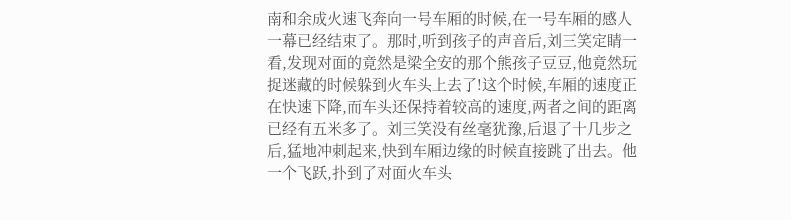南和余成火速飞奔向一号车厢的时候,在一号车厢的感人一幕已经结束了。那时,听到孩子的声音后,刘三笑定睛一看,发现对面的竟然是梁全安的那个熊孩子豆豆,他竟然玩捉迷藏的时候躲到火车头上去了!这个时候,车厢的速度正在快速下降,而车头还保持着较高的速度,两者之间的距离已经有五米多了。刘三笑没有丝毫犹豫,后退了十几步之后,猛地冲刺起来,快到车厢边缘的时候直接跳了出去。他一个飞跃,扑到了对面火车头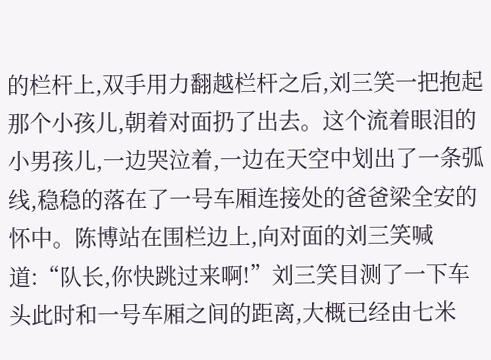的栏杆上,双手用力翻越栏杆之后,刘三笑一把抱起那个小孩儿,朝着对面扔了出去。这个流着眼泪的小男孩儿,一边哭泣着,一边在天空中划出了一条弧线,稳稳的落在了一号车厢连接处的爸爸梁全安的怀中。陈博站在围栏边上,向对面的刘三笑喊道:“队长,你快跳过来啊!”刘三笑目测了一下车头此时和一号车厢之间的距离,大概已经由七米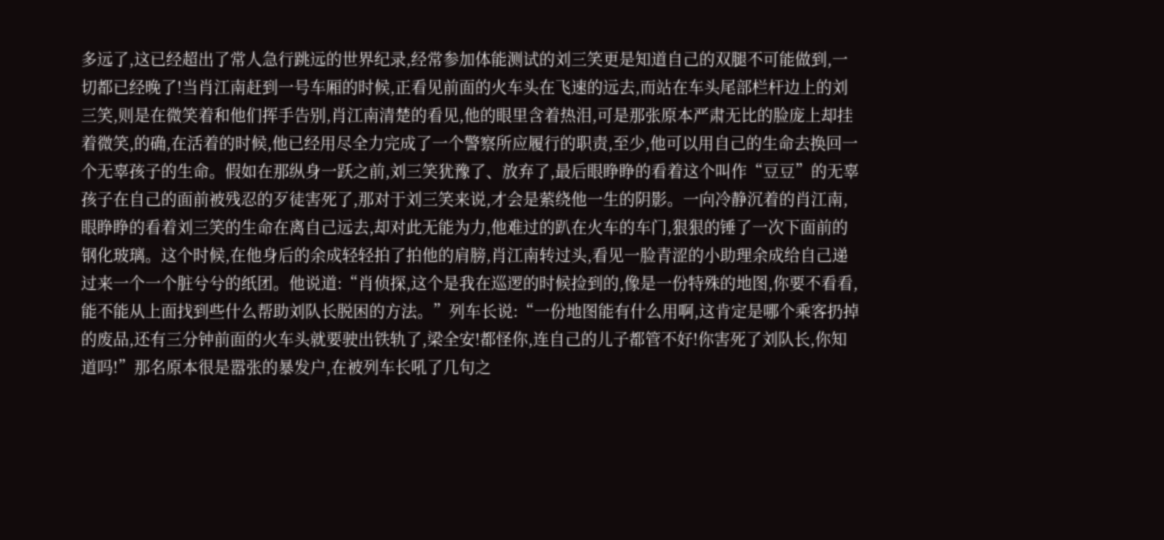多远了,这已经超出了常人急行跳远的世界纪录,经常参加体能测试的刘三笑更是知道自己的双腿不可能做到,一切都已经晚了!当肖江南赶到一号车厢的时候,正看见前面的火车头在飞速的远去,而站在车头尾部栏杆边上的刘三笑,则是在微笑着和他们挥手告别,肖江南清楚的看见,他的眼里含着热泪,可是那张原本严肃无比的脸庞上却挂着微笑,的确,在活着的时候,他已经用尽全力完成了一个警察所应履行的职责,至少,他可以用自己的生命去换回一个无辜孩子的生命。假如在那纵身一跃之前,刘三笑犹豫了、放弃了,最后眼睁睁的看着这个叫作“豆豆”的无辜孩子在自己的面前被残忍的歹徒害死了,那对于刘三笑来说,才会是萦绕他一生的阴影。一向冷静沉着的肖江南,眼睁睁的看着刘三笑的生命在离自己远去,却对此无能为力,他难过的趴在火车的车门,狠狠的锤了一次下面前的钢化玻璃。这个时候,在他身后的余成轻轻拍了拍他的肩膀,肖江南转过头,看见一脸青涩的小助理余成给自己递过来一个一个脏兮兮的纸团。他说道:“肖侦探,这个是我在巡逻的时候捡到的,像是一份特殊的地图,你要不看看,能不能从上面找到些什么帮助刘队长脱困的方法。”列车长说:“一份地图能有什么用啊,这肯定是哪个乘客扔掉的废品,还有三分钟前面的火车头就要驶出铁轨了,梁全安!都怪你,连自己的儿子都管不好!你害死了刘队长,你知道吗!”那名原本很是嚣张的暴发户,在被列车长吼了几句之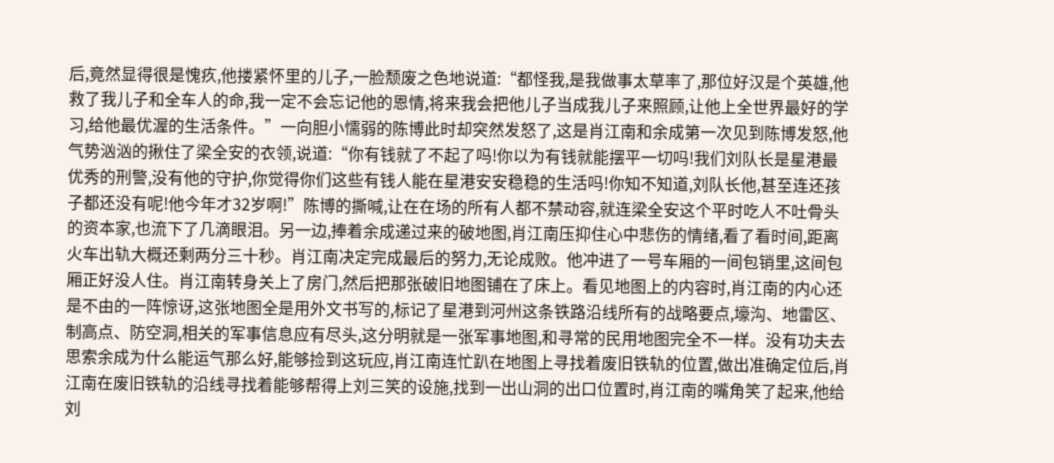后,竟然显得很是愧疚,他搂紧怀里的儿子,一脸颓废之色地说道:“都怪我,是我做事太草率了,那位好汉是个英雄,他救了我儿子和全车人的命,我一定不会忘记他的恩情,将来我会把他儿子当成我儿子来照顾,让他上全世界最好的学习,给他最优渥的生活条件。”一向胆小懦弱的陈博此时却突然发怒了,这是肖江南和余成第一次见到陈博发怒,他气势汹汹的揪住了梁全安的衣领,说道:“你有钱就了不起了吗!你以为有钱就能摆平一切吗!我们刘队长是星港最优秀的刑警,没有他的守护,你觉得你们这些有钱人能在星港安安稳稳的生活吗!你知不知道,刘队长他,甚至连还孩子都还没有呢!他今年才32岁啊!”陈博的撕喊,让在在场的所有人都不禁动容,就连梁全安这个平时吃人不吐骨头的资本家,也流下了几滴眼泪。另一边,捧着余成递过来的破地图,肖江南压抑住心中悲伤的情绪,看了看时间,距离火车出轨大概还剩两分三十秒。肖江南决定完成最后的努力,无论成败。他冲进了一号车厢的一间包销里,这间包厢正好没人住。肖江南转身关上了房门,然后把那张破旧地图铺在了床上。看见地图上的内容时,肖江南的内心还是不由的一阵惊讶,这张地图全是用外文书写的,标记了星港到河州这条铁路沿线所有的战略要点,壕沟、地雷区、制高点、防空洞,相关的军事信息应有尽头,这分明就是一张军事地图,和寻常的民用地图完全不一样。没有功夫去思索余成为什么能运气那么好,能够捡到这玩应,肖江南连忙趴在地图上寻找着废旧铁轨的位置,做出准确定位后,肖江南在废旧铁轨的沿线寻找着能够帮得上刘三笑的设施,找到一出山洞的出口位置时,肖江南的嘴角笑了起来,他给刘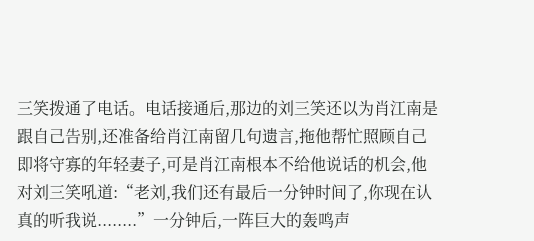三笑拨通了电话。电话接通后,那边的刘三笑还以为肖江南是跟自己告别,还准备给肖江南留几句遗言,拖他帮忙照顾自己即将守寡的年轻妻子,可是肖江南根本不给他说话的机会,他对刘三笑吼道:“老刘,我们还有最后一分钟时间了,你现在认真的听我说........”一分钟后,一阵巨大的轰鸣声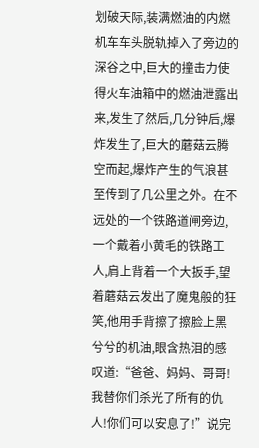划破天际,装满燃油的内燃机车车头脱轨掉入了旁边的深谷之中,巨大的撞击力使得火车油箱中的燃油泄露出来,发生了然后,几分钟后,爆炸发生了,巨大的蘑菇云腾空而起,爆炸产生的气浪甚至传到了几公里之外。在不远处的一个铁路道闸旁边,一个戴着小黄毛的铁路工人,肩上背着一个大扳手,望着蘑菇云发出了魔鬼般的狂笑,他用手背擦了擦脸上黑兮兮的机油,眼含热泪的感叹道:“爸爸、妈妈、哥哥!我替你们杀光了所有的仇人!你们可以安息了!”说完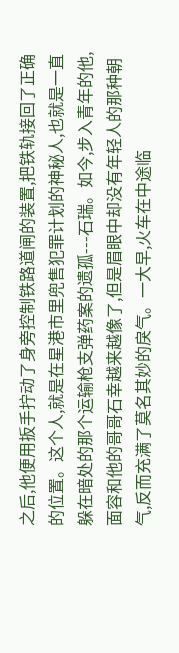之后,他便用扳手拧动了身旁控制铁路道闸的装置,把铁轨接回了正确的位置。这个人,就是在星港市里兜售犯罪计划的神秘人,也就是一直躲在暗处的那个运输枪支弹药案的遗孤---石瑞。如今,步入青年的他,面容和他的哥哥石幸越来越像了,但是眉眼中却没有年轻人的那种朝气,反而充满了莫名其妙的戾气。一大早,火车在中途临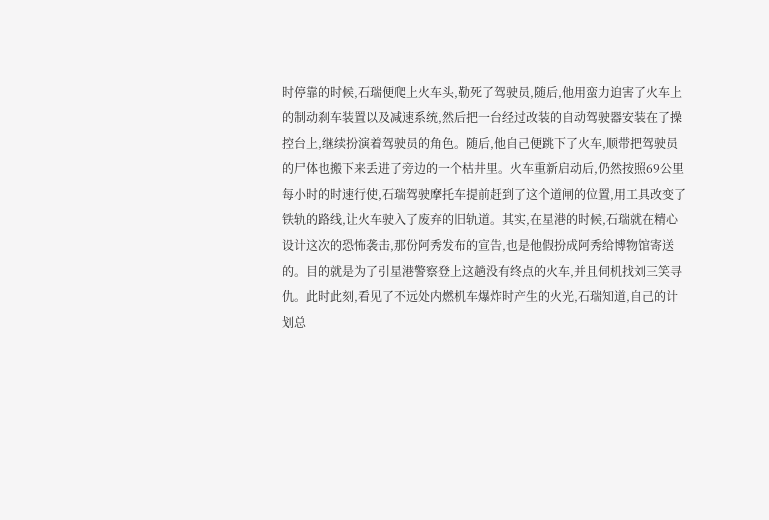时停靠的时候,石瑞便爬上火车头,勒死了驾驶员,随后,他用蛮力迫害了火车上的制动刹车装置以及减速系统,然后把一台经过改装的自动驾驶器安装在了操控台上,继续扮演着驾驶员的角色。随后,他自己便跳下了火车,顺带把驾驶员的尸体也搬下来丢进了旁边的一个枯井里。火车重新启动后,仍然按照69公里每小时的时速行使,石瑞驾驶摩托车提前赶到了这个道闸的位置,用工具改变了铁轨的路线,让火车驶入了废弃的旧轨道。其实,在星港的时候,石瑞就在精心设计这次的恐怖袭击,那份阿秀发布的宣告,也是他假扮成阿秀给博物馆寄送的。目的就是为了引星港警察登上这趟没有终点的火车,并且伺机找刘三笑寻仇。此时此刻,看见了不远处内燃机车爆炸时产生的火光,石瑞知道,自己的计划总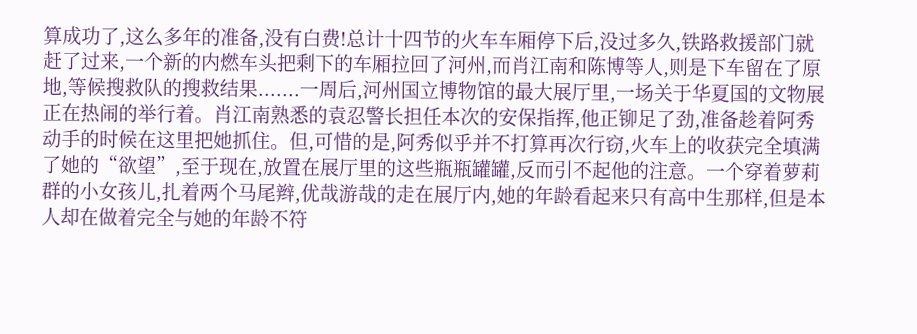算成功了,这么多年的准备,没有白费!总计十四节的火车车厢停下后,没过多久,铁路救援部门就赶了过来,一个新的内燃车头把剩下的车厢拉回了河州,而肖江南和陈博等人,则是下车留在了原地,等候搜救队的搜救结果.......一周后,河州国立博物馆的最大展厅里,一场关于华夏国的文物展正在热闹的举行着。肖江南熟悉的袁忍警长担任本次的安保指挥,他正铆足了劲,准备趁着阿秀动手的时候在这里把她抓住。但,可惜的是,阿秀似乎并不打算再次行窃,火车上的收获完全填满了她的“欲望”,至于现在,放置在展厅里的这些瓶瓶罐罐,反而引不起他的注意。一个穿着萝莉群的小女孩儿,扎着两个马尾辫,优哉游哉的走在展厅内,她的年龄看起来只有高中生那样,但是本人却在做着完全与她的年龄不符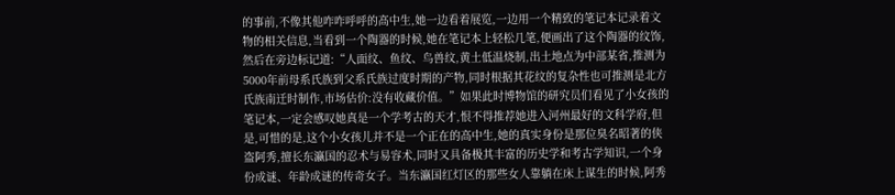的事前,不像其他咋咋呼呼的高中生,她一边看着展览,一边用一个精致的笔记本记录着文物的相关信息,当看到一个陶器的时候,她在笔记本上轻松几笔,便画出了这个陶器的纹饰,然后在旁边标记道:“人面纹、鱼纹、鸟兽纹,黄土低温烧制,出土地点为中部某省,推测为5000年前母系氏族到父系氏族过度时期的产物,同时根据其花纹的复杂性也可推测是北方氏族南迁时制作,市场估价:没有收藏价值。”如果此时博物馆的研究员们看见了小女孩的笔记本,一定会感叹她真是一个学考古的天才,恨不得推荐她进入河州最好的文科学府,但是,可惜的是,这个小女孩儿并不是一个正在的高中生,她的真实身份是那位臭名昭著的侠盗阿秀,擅长东瀛国的忍术与易容术,同时又具备极其丰富的历史学和考古学知识,一个身份成谜、年龄成谜的传奇女子。当东瀛国红灯区的那些女人靠躺在床上谋生的时候,阿秀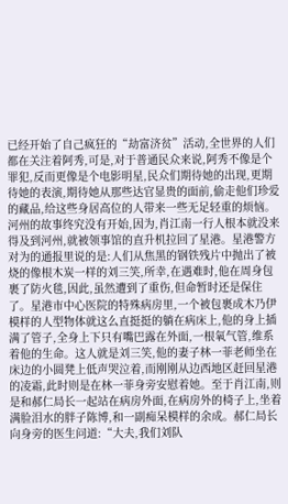已经开始了自己疯狂的“劫富济贫”活动,全世界的人们都在关注着阿秀,可是,对于普通民众来说,阿秀不像是个罪犯,反而更像是个电影明星,民众们期待她的出现,更期待她的表演,期待她从那些达官显贵的面前,偷走他们珍爱的藏品,给这些身居高位的人带来一些无足轻重的烦恼。河州的故事终究没有开始,因为,肖江南一行人根本就没来得及到河州,就被领事馆的直升机拉回了星港。星港警方对为的通报里说的是:人们从焦黑的钢铁残片中抛出了被烧的像根木炭一样的刘三笑,所幸,在遇难时,他在周身包裹了防火毯,因此,虽然遭到了重伤,但命暂时还是保住了。星港市中心医院的特殊病房里,一个被包裹成木乃伊模样的人型物体就这么直挺挺的躺在病床上,他的身上插满了管子,全身上下只有嘴巴露在外面,一根氧气管,维系着他的生命。这人就是刘三笑,他的妻子林一菲老师坐在床边的小圆凳上低声哭泣着,而刚刚从边西地区赶回星港的凌霜,此时则是在林一菲身旁安慰着她。至于肖江南,则是和郝仁局长一起站在病房外面,在病房外的椅子上,坐着满脸泪水的胖子陈博,和一副痴呆模样的余成。郝仁局长向身旁的医生问道:“大夫,我们刘队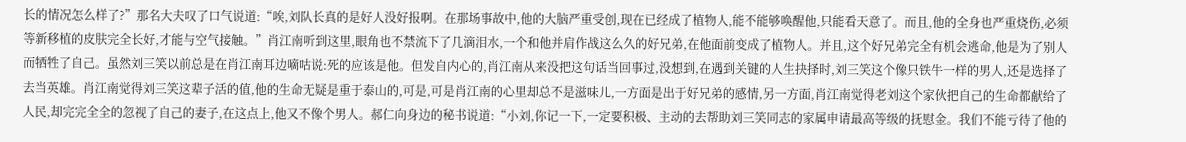长的情况怎么样了?”那名大夫叹了口气说道:“唉,刘队长真的是好人没好报啊。在那场事故中,他的大脑严重受创,现在已经成了植物人,能不能够唤醒他,只能看天意了。而且,他的全身也严重烧伤,必须等新移植的皮肤完全长好,才能与空气接触。”肖江南听到这里,眼角也不禁流下了几滴泪水,一个和他并肩作战这么久的好兄弟,在他面前变成了植物人。并且,这个好兄弟完全有机会逃命,他是为了别人而牺牲了自己。虽然刘三笑以前总是在肖江南耳边嘀咕说:死的应该是他。但发自内心的,肖江南从来没把这句话当回事过,没想到,在遇到关键的人生抉择时,刘三笑这个像只铁牛一样的男人,还是选择了去当英雄。肖江南觉得刘三笑这辈子活的值,他的生命无疑是重于泰山的,可是,可是肖江南的心里却总不是滋味儿,一方面是出于好兄弟的感情,另一方面,肖江南觉得老刘这个家伙把自己的生命都献给了人民,却完完全全的忽视了自己的妻子,在这点上,他又不像个男人。郝仁向身边的秘书说道:“小刘,你记一下,一定要积极、主动的去帮助刘三笑同志的家属申请最高等级的抚慰金。我们不能亏待了他的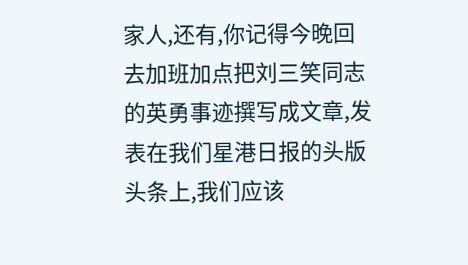家人,还有,你记得今晚回去加班加点把刘三笑同志的英勇事迹撰写成文章,发表在我们星港日报的头版头条上,我们应该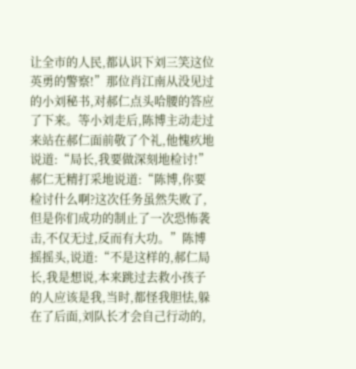让全市的人民,都认识下刘三笑这位英勇的警察!”那位肖江南从没见过的小刘秘书,对郝仁点头哈腰的答应了下来。等小刘走后,陈博主动走过来站在郝仁面前敬了个礼,他愧疚地说道:“局长,我要做深刻地检讨!”郝仁无精打采地说道:“陈博,你要检讨什么啊?这次任务虽然失败了,但是你们成功的制止了一次恐怖袭击,不仅无过,反而有大功。”陈博摇摇头,说道:“不是这样的,郝仁局长,我是想说,本来跳过去救小孩子的人应该是我,当时,都怪我胆怯,躲在了后面,刘队长才会自己行动的,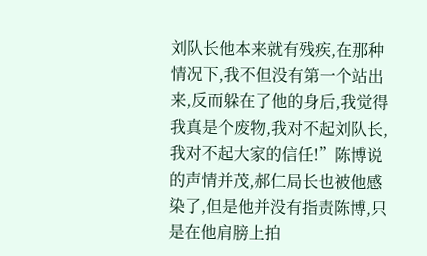刘队长他本来就有残疾,在那种情况下,我不但没有第一个站出来,反而躲在了他的身后,我觉得我真是个废物,我对不起刘队长,我对不起大家的信任!”陈博说的声情并茂,郝仁局长也被他感染了,但是他并没有指责陈博,只是在他肩膀上拍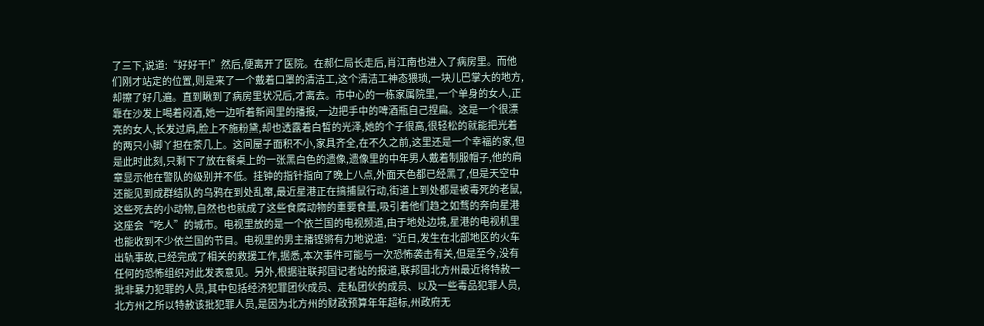了三下,说道:“好好干!”然后,便离开了医院。在郝仁局长走后,肖江南也进入了病房里。而他们刚才站定的位置,则是来了一个戴着口罩的清洁工,这个清洁工神态猥琐,一块儿巴掌大的地方,却擦了好几遍。直到瞅到了病房里状况后,才离去。市中心的一栋家属院里,一个单身的女人,正靠在沙发上喝着闷酒,她一边听着新闻里的播报,一边把手中的啤酒瓶自己捏扁。这是一个很漂亮的女人,长发过肩,脸上不施粉黛,却也透露着白皙的光泽,她的个子很高,很轻松的就能把光着的两只小脚丫担在茶几上。这间屋子面积不小,家具齐全,在不久之前,这里还是一个幸福的家,但是此时此刻,只剩下了放在餐桌上的一张黑白色的遗像,遗像里的中年男人戴着制服帽子,他的肩章显示他在警队的级别并不低。挂钟的指针指向了晚上八点,外面天色都已经黑了,但是天空中还能见到成群结队的乌鸦在到处乱窜,最近星港正在搞捕鼠行动,街道上到处都是被毒死的老鼠,这些死去的小动物,自然也也就成了这些食腐动物的重要食量,吸引着他们趋之如骛的奔向星港这座会“吃人”的城市。电视里放的是一个依兰国的电视频道,由于地处边境,星港的电视机里也能收到不少依兰国的节目。电视里的男主播铿锵有力地说道:“近日,发生在北部地区的火车出轨事故,已经完成了相关的救援工作,据悉,本次事件可能与一次恐怖袭击有关,但是至今,没有任何的恐怖组织对此发表意见。另外,根据驻联邦国记者站的报道,联邦国北方州最近将特赦一批非暴力犯罪的人员,其中包括经济犯罪团伙成员、走私团伙的成员、以及一些毒品犯罪人员,北方州之所以特赦该批犯罪人员,是因为北方州的财政预算年年超标,州政府无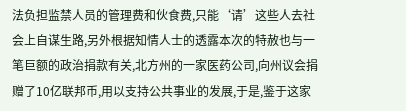法负担监禁人员的管理费和伙食费,只能‘请’这些人去社会上自谋生路,另外根据知情人士的透露本次的特赦也与一笔巨额的政治捐款有关,北方州的一家医药公司,向州议会捐赠了10亿联邦币,用以支持公共事业的发展,于是,鉴于这家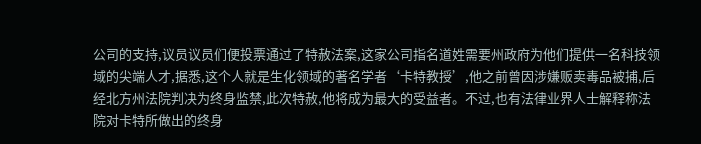公司的支持,议员议员们便投票通过了特赦法案,这家公司指名道姓需要州政府为他们提供一名科技领域的尖端人才,据悉,这个人就是生化领域的著名学者‘卡特教授’,他之前曾因涉嫌贩卖毒品被捕,后经北方州法院判决为终身监禁,此次特赦,他将成为最大的受益者。不过,也有法律业界人士解释称法院对卡特所做出的终身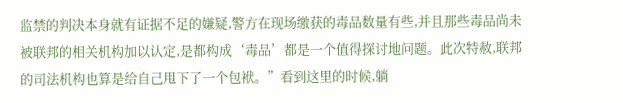监禁的判决本身就有证据不足的嫌疑,警方在现场缴获的毒品数量有些,并且那些毒品尚未被联邦的相关机构加以认定,是都构成‘毒品’都是一个值得探讨地问题。此次特赦,联邦的司法机构也算是给自己甩下了一个包袱。”看到这里的时候,躺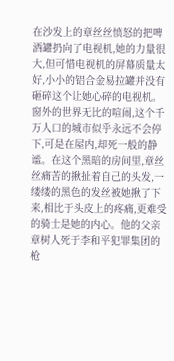在沙发上的章丝丝愤怒的把啤酒罐扔向了电视机,她的力量很大,但可惜电视机的屏幕质量太好,小小的铝合金易拉罐并没有砸碎这个让她心碎的电视机。窗外的世界无比的喧闹,这个千万人口的城市似乎永远不会停下,可是在屋内,却死一般的静谧。在这个黑暗的房间里,章丝丝痛苦的揪扯着自己的头发,一缕缕的黑色的发丝被她揪了下来,相比于头皮上的疼痛,更难受的骑士是她的内心。他的父亲章树人死于李和平犯罪集团的枪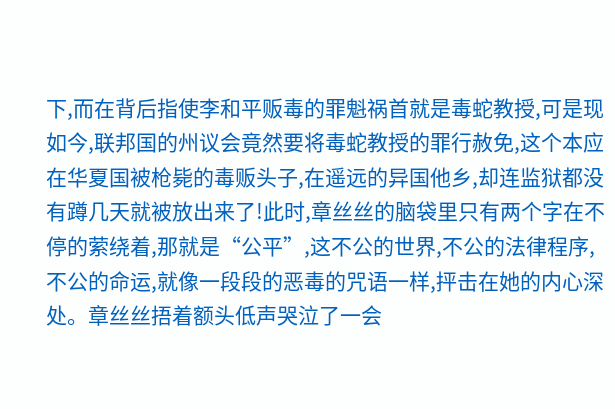下,而在背后指使李和平贩毒的罪魁祸首就是毒蛇教授,可是现如今,联邦国的州议会竟然要将毒蛇教授的罪行赦免,这个本应在华夏国被枪毙的毒贩头子,在遥远的异国他乡,却连监狱都没有蹲几天就被放出来了!此时,章丝丝的脑袋里只有两个字在不停的萦绕着,那就是“公平”,这不公的世界,不公的法律程序,不公的命运,就像一段段的恶毒的咒语一样,抨击在她的内心深处。章丝丝捂着额头低声哭泣了一会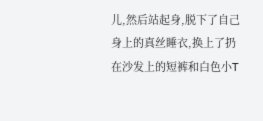儿,然后站起身,脱下了自己身上的真丝睡衣,换上了扔在沙发上的短裤和白色小T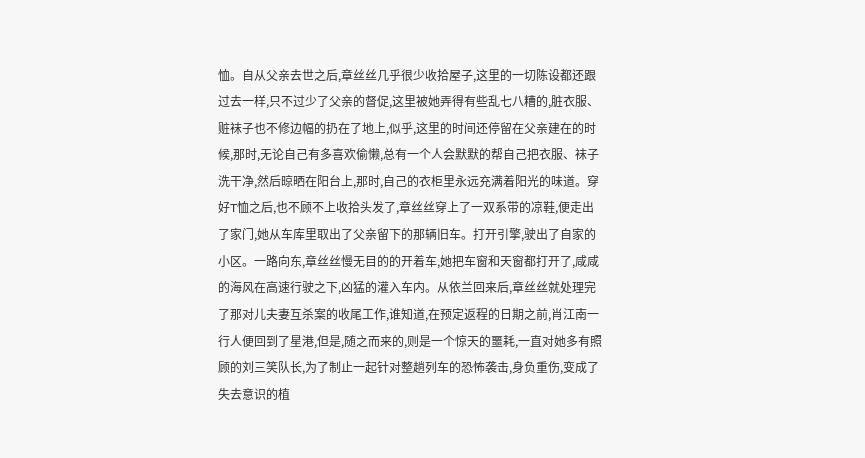恤。自从父亲去世之后,章丝丝几乎很少收拾屋子,这里的一切陈设都还跟过去一样,只不过少了父亲的督促,这里被她弄得有些乱七八糟的,脏衣服、赃袜子也不修边幅的扔在了地上,似乎,这里的时间还停留在父亲建在的时候,那时,无论自己有多喜欢偷懒,总有一个人会默默的帮自己把衣服、袜子洗干净,然后晾晒在阳台上,那时,自己的衣柜里永远充满着阳光的味道。穿好T恤之后,也不顾不上收拾头发了,章丝丝穿上了一双系带的凉鞋,便走出了家门,她从车库里取出了父亲留下的那辆旧车。打开引擎,驶出了自家的小区。一路向东,章丝丝慢无目的的开着车,她把车窗和天窗都打开了,咸咸的海风在高速行驶之下,凶猛的灌入车内。从依兰回来后,章丝丝就处理完了那对儿夫妻互杀案的收尾工作,谁知道,在预定返程的日期之前,肖江南一行人便回到了星港,但是,随之而来的,则是一个惊天的噩耗,一直对她多有照顾的刘三笑队长,为了制止一起针对整趟列车的恐怖袭击,身负重伤,变成了失去意识的植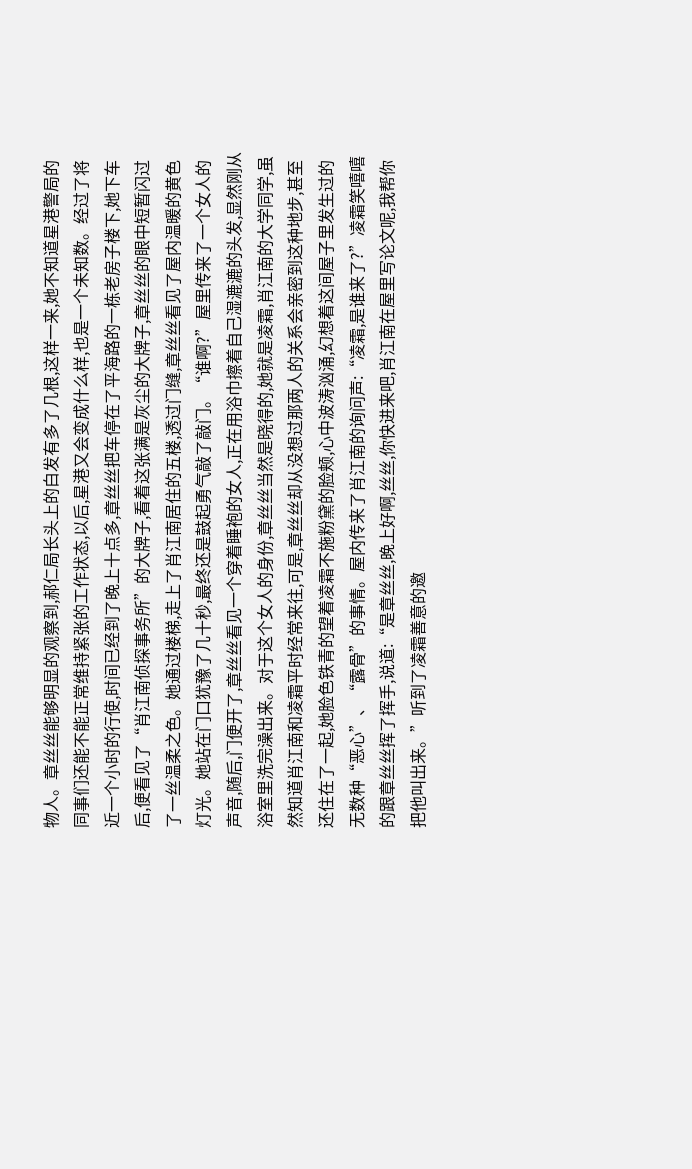物人。章丝丝能够明显的观察到,郝仁局长头上的白发有多了几根,这样一来,她不知道星港警局的同事们还能不能正常维持紧张的工作状态,以后,星港又会变成什么样,也是一个未知数。经过了将近一个小时的行使,时间已经到了晚上十点多,章丝丝把车停在了平海路的一栋老房子楼下,她下车后,便看见了“肖江南侦探事务所”的大牌子,看着这张满是灰尘的大牌子,章丝丝的眼中短暂闪过了一丝温柔之色。她通过楼梯,走上了肖江南居住的五楼,透过门缝,章丝丝看见了屋内温暖的黄色灯光。她站在门口犹豫了几十秒,最终还是鼓起勇气敲了敲门。“谁啊?”屋里传来了一个女人的声音,随后,门便开了,章丝丝看见一个穿着睡袍的女人,正在用浴巾擦着自己湿漉漉的头发,显然刚从浴室里洗完澡出来。对于这个女人的身份,章丝丝当然是晓得的,她就是凌霜,肖江南的大学同学,虽然知道肖江南和凌霜平时经常来往,可是,章丝丝却从没想过那两人的关系会亲密到这种地步,甚至还住在了一起,她脸色铁青的望着凌霜不施粉黛的脸颊,心中波涛汹涌,幻想着这间屋子里发生过的无数种“恶心”、“露骨”的事情。屋内传来了肖江南的询问声:“凌霜,是谁来了?”凌霜笑嘻嘻的跟章丝丝挥了挥手,说道:“是章丝丝,晚上好啊,丝丝,你快进来吧,肖江南在屋里写论文呢,我帮你把他叫出来。”听到了凌霜善意的邀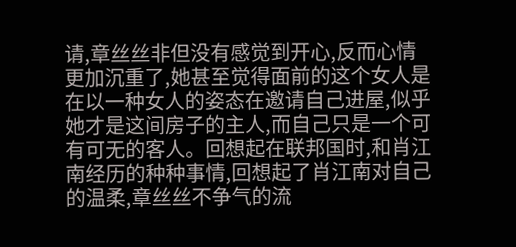请,章丝丝非但没有感觉到开心,反而心情更加沉重了,她甚至觉得面前的这个女人是在以一种女人的姿态在邀请自己进屋,似乎她才是这间房子的主人,而自己只是一个可有可无的客人。回想起在联邦国时,和肖江南经历的种种事情,回想起了肖江南对自己的温柔,章丝丝不争气的流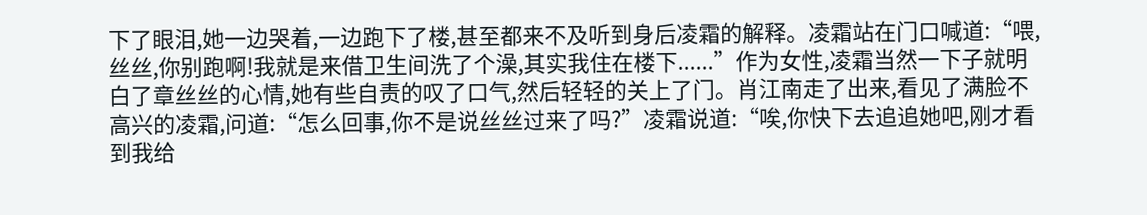下了眼泪,她一边哭着,一边跑下了楼,甚至都来不及听到身后凌霜的解释。凌霜站在门口喊道:“喂,丝丝,你别跑啊!我就是来借卫生间洗了个澡,其实我住在楼下......”作为女性,凌霜当然一下子就明白了章丝丝的心情,她有些自责的叹了口气,然后轻轻的关上了门。肖江南走了出来,看见了满脸不高兴的凌霜,问道:“怎么回事,你不是说丝丝过来了吗?”凌霜说道:“唉,你快下去追追她吧,刚才看到我给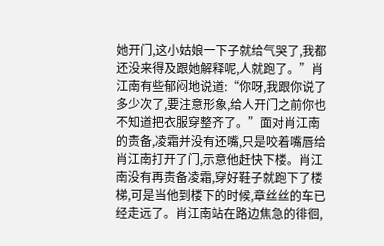她开门,这小姑娘一下子就给气哭了,我都还没来得及跟她解释呢,人就跑了。”肖江南有些郁闷地说道:“你呀,我跟你说了多少次了,要注意形象,给人开门之前你也不知道把衣服穿整齐了。”面对肖江南的责备,凌霜并没有还嘴,只是咬着嘴唇给肖江南打开了门,示意他赶快下楼。肖江南没有再责备凌霜,穿好鞋子就跑下了楼梯,可是当他到楼下的时候,章丝丝的车已经走远了。肖江南站在路边焦急的徘徊,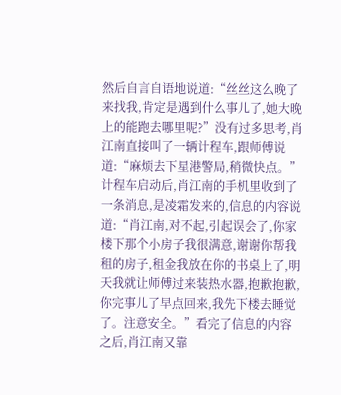然后自言自语地说道:“丝丝这么晚了来找我,肯定是遇到什么事儿了,她大晚上的能跑去哪里呢?”没有过多思考,肖江南直接叫了一辆计程车,跟师傅说道:“麻烦去下星港警局,稍微快点。”计程车启动后,肖江南的手机里收到了一条消息,是凌霜发来的,信息的内容说道:“肖江南,对不起,引起误会了,你家楼下那个小房子我很满意,谢谢你帮我租的房子,租金我放在你的书桌上了,明天我就让师傅过来装热水器,抱歉抱歉,你完事儿了早点回来,我先下楼去睡觉了。注意安全。”看完了信息的内容之后,肖江南又靠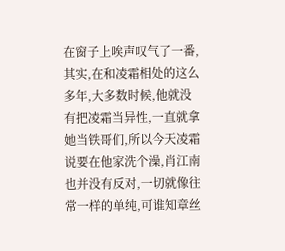在窗子上唉声叹气了一番,其实,在和凌霜相处的这么多年,大多数时候,他就没有把凌霜当异性,一直就拿她当铁哥们,所以今天凌霜说要在他家洗个澡,肖江南也并没有反对,一切就像往常一样的单纯,可谁知章丝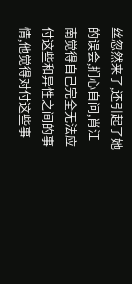丝忽然来了,还引起了她的误会,扪心自问,肖江南觉得自己完全无法应付这些和异性之间的事情,他觉得对付这些事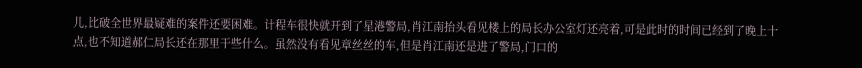儿,比破全世界最疑难的案件还要困难。计程车很快就开到了星港警局,肖江南抬头看见楼上的局长办公室灯还亮着,可是此时的时间已经到了晚上十点,也不知道郝仁局长还在那里干些什么。虽然没有看见章丝丝的车,但是肖江南还是进了警局,门口的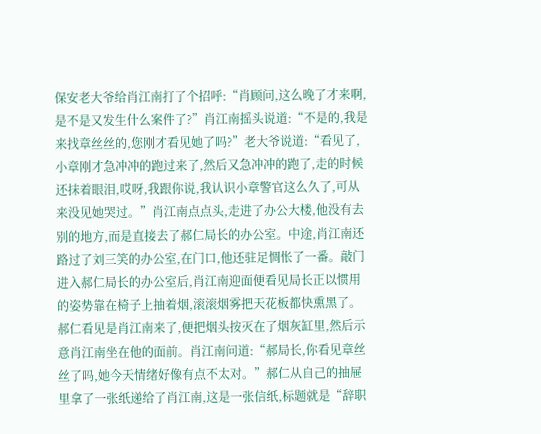保安老大爷给肖江南打了个招呼:“肖顾问,这么晚了才来啊,是不是又发生什么案件了?”肖江南摇头说道:“不是的,我是来找章丝丝的,您刚才看见她了吗?”老大爷说道:“看见了,小章刚才急冲冲的跑过来了,然后又急冲冲的跑了,走的时候还抹着眼泪,哎呀,我跟你说,我认识小章警官这么久了,可从来没见她哭过。”肖江南点点头,走进了办公大楼,他没有去别的地方,而是直接去了郝仁局长的办公室。中途,肖江南还路过了刘三笑的办公室,在门口,他还驻足惆怅了一番。敲门进入郝仁局长的办公室后,肖江南迎面便看见局长正以惯用的姿势靠在椅子上抽着烟,滚滚烟雾把天花板都快熏黑了。郝仁看见是肖江南来了,便把烟头按灭在了烟灰缸里,然后示意肖江南坐在他的面前。肖江南问道:“郝局长,你看见章丝丝了吗,她今天情绪好像有点不太对。”郝仁从自己的抽屉里拿了一张纸递给了肖江南,这是一张信纸,标题就是“辞职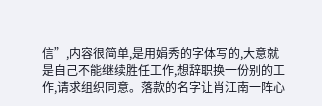信”,内容很简单,是用娟秀的字体写的,大意就是自己不能继续胜任工作,想辞职换一份别的工作,请求组织同意。落款的名字让肖江南一阵心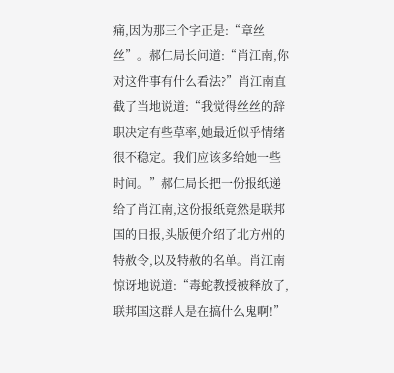痛,因为那三个字正是:“章丝丝”。郝仁局长问道:“肖江南,你对这件事有什么看法?”肖江南直截了当地说道:“我觉得丝丝的辞职决定有些草率,她最近似乎情绪很不稳定。我们应该多给她一些时间。”郝仁局长把一份报纸递给了肖江南,这份报纸竟然是联邦国的日报,头版便介绍了北方州的特赦令,以及特赦的名单。肖江南惊讶地说道:“毒蛇教授被释放了,联邦国这群人是在搞什么鬼啊!”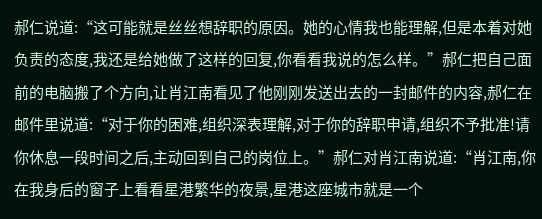郝仁说道:“这可能就是丝丝想辞职的原因。她的心情我也能理解,但是本着对她负责的态度,我还是给她做了这样的回复,你看看我说的怎么样。”郝仁把自己面前的电脑搬了个方向,让肖江南看见了他刚刚发送出去的一封邮件的内容,郝仁在邮件里说道:“对于你的困难,组织深表理解,对于你的辞职申请,组织不予批准!请你休息一段时间之后,主动回到自己的岗位上。”郝仁对肖江南说道:“肖江南,你在我身后的窗子上看看星港繁华的夜景,星港这座城市就是一个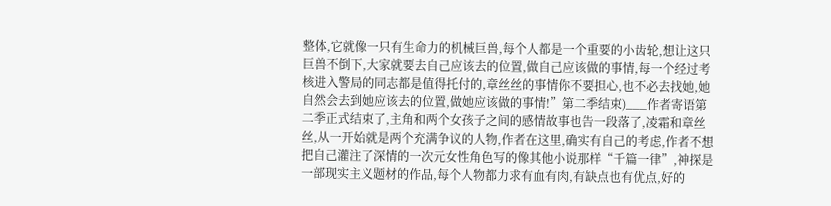整体,它就像一只有生命力的机械巨兽,每个人都是一个重要的小齿轮,想让这只巨兽不倒下,大家就要去自己应该去的位置,做自己应该做的事情,每一个经过考核进入警局的同志都是值得托付的,章丝丝的事情你不要担心,也不必去找她,她自然会去到她应该去的位置,做她应该做的事情!”第二季结束)___作者寄语第二季正式结束了,主角和两个女孩子之间的感情故事也告一段落了,凌霜和章丝丝,从一开始就是两个充满争议的人物,作者在这里,确实有自己的考虑,作者不想把自己灌注了深情的一次元女性角色写的像其他小说那样“千篇一律”,神探是一部现实主义题材的作品,每个人物都力求有血有肉,有缺点也有优点,好的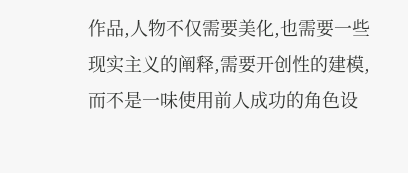作品,人物不仅需要美化,也需要一些现实主义的阐释,需要开创性的建模,而不是一味使用前人成功的角色设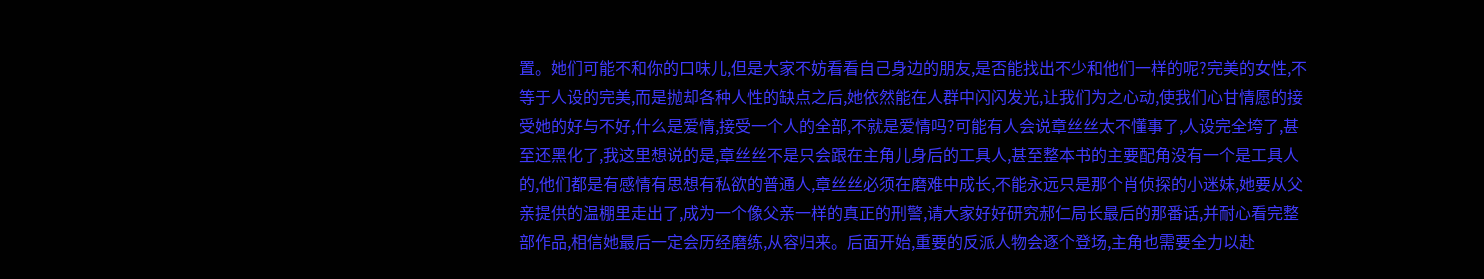置。她们可能不和你的口味儿,但是大家不妨看看自己身边的朋友,是否能找出不少和他们一样的呢?完美的女性,不等于人设的完美,而是抛却各种人性的缺点之后,她依然能在人群中闪闪发光,让我们为之心动,使我们心甘情愿的接受她的好与不好,什么是爱情,接受一个人的全部,不就是爱情吗?可能有人会说章丝丝太不懂事了,人设完全垮了,甚至还黑化了,我这里想说的是,章丝丝不是只会跟在主角儿身后的工具人,甚至整本书的主要配角没有一个是工具人的,他们都是有感情有思想有私欲的普通人,章丝丝必须在磨难中成长,不能永远只是那个肖侦探的小迷妹,她要从父亲提供的温棚里走出了,成为一个像父亲一样的真正的刑警,请大家好好研究郝仁局长最后的那番话,并耐心看完整部作品,相信她最后一定会历经磨练,从容归来。后面开始,重要的反派人物会逐个登场,主角也需要全力以赴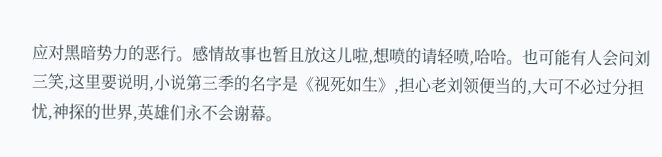应对黑暗势力的恶行。感情故事也暂且放这儿啦,想喷的请轻喷,哈哈。也可能有人会问刘三笑,这里要说明,小说第三季的名字是《视死如生》,担心老刘领便当的,大可不必过分担忧,神探的世界,英雄们永不会谢幕。